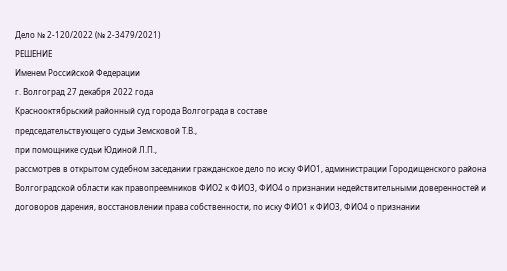Дело № 2-120/2022 (№ 2-3479/2021)
РЕШЕНИЕ
Именем Российской Федерации
г. Волгоград 27 декабря 2022 года
Краснооктябрьский районный суд города Волгограда в составе
председательствующего судьи Земсковой Т.В.,
при помощнике судьи Юдиной Л.П.,
рассмотрев в открытом судебном заседании гражданское дело по иску ФИО1, администрации Городищенского района Волгоградской области как правопреемников ФИО2 к ФИО3, ФИО4 о признании недействительными доверенностей и договоров дарения, восстановлении права собственности, по иску ФИО1 к ФИО3, ФИО4 о признании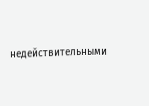недействительными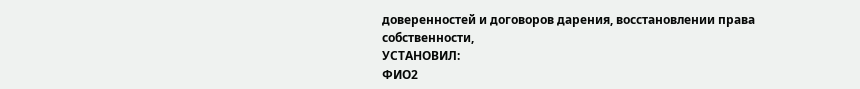доверенностей и договоров дарения, восстановлении права собственности,
УСТАНОВИЛ:
ФИО2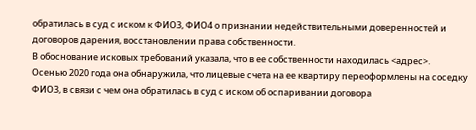обратилась в суд с иском к ФИО3, ФИО4 о признании недействительными доверенностей и договоров дарения, восстановлении права собственности.
В обоснование исковых требований указала, что в ее собственности находилась <адрес>.
Осенью 2020 года она обнаружила, что лицевые счета на ее квартиру переоформлены на соседку ФИО3, в связи с чем она обратилась в суд с иском об оспаривании договора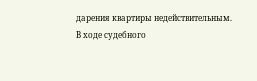дарения квартиры недействительным.
В ходе судебного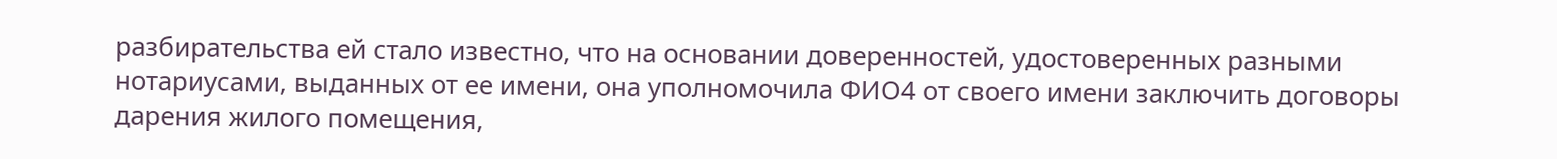разбирательства ей стало известно, что на основании доверенностей, удостоверенных разными нотариусами, выданных от ее имени, она уполномочила ФИО4 от своего имени заключить договоры дарения жилого помещения,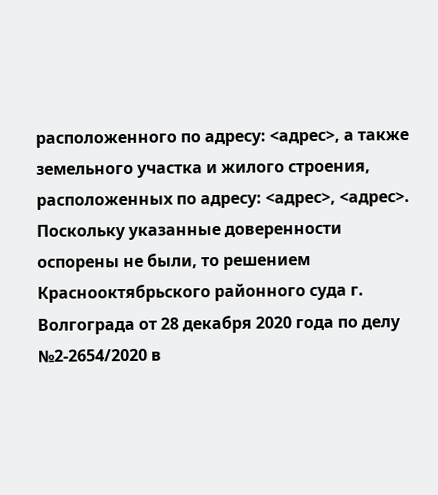расположенного по адресу: <адрес>, а также земельного участка и жилого строения, расположенных по адресу: <адрес>, <адрес>.
Поскольку указанные доверенности оспорены не были, то решением Краснооктябрьского районного суда г. Волгограда от 28 декабря 2020 года по делу №2-2654/2020 в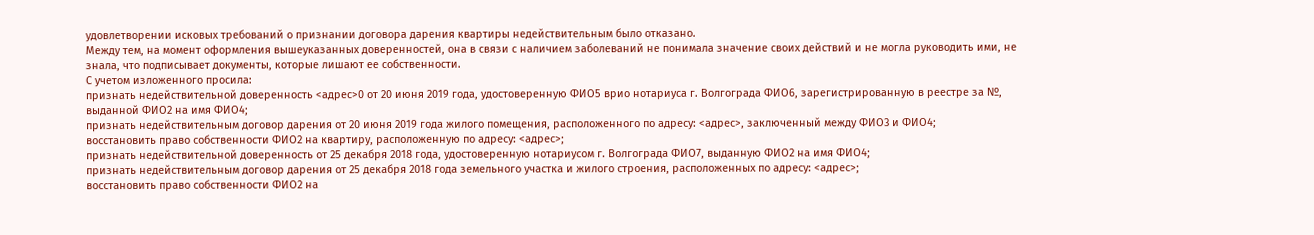удовлетворении исковых требований о признании договора дарения квартиры недействительным было отказано.
Между тем, на момент оформления вышеуказанных доверенностей, она в связи с наличием заболеваний не понимала значение своих действий и не могла руководить ими, не знала, что подписывает документы, которые лишают ее собственности.
С учетом изложенного просила:
признать недействительной доверенность <адрес>0 от 20 июня 2019 года, удостоверенную ФИО5 врио нотариуса г. Волгограда ФИО6, зарегистрированную в реестре за №, выданной ФИО2 на имя ФИО4;
признать недействительным договор дарения от 20 июня 2019 года жилого помещения, расположенного по адресу: <адрес>, заключенный между ФИО3 и ФИО4;
восстановить право собственности ФИО2 на квартиру, расположенную по адресу: <адрес>;
признать недействительной доверенность от 25 декабря 2018 года, удостоверенную нотариусом г. Волгограда ФИО7, выданную ФИО2 на имя ФИО4;
признать недействительным договор дарения от 25 декабря 2018 года земельного участка и жилого строения, расположенных по адресу: <адрес>;
восстановить право собственности ФИО2 на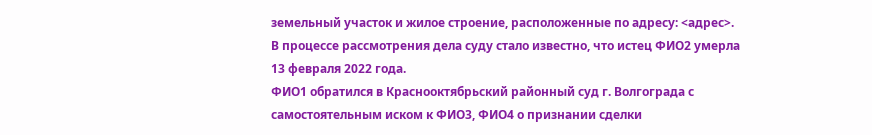земельный участок и жилое строение, расположенные по адресу: <адрес>.
В процессе рассмотрения дела суду стало известно, что истец ФИО2 умерла 13 февраля 2022 года.
ФИО1 обратился в Краснооктябрьский районный суд г. Волгограда с самостоятельным иском к ФИО3, ФИО4 о признании сделки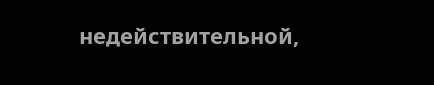недействительной,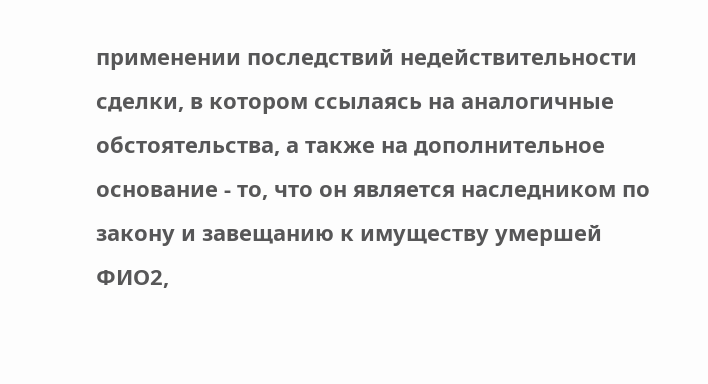применении последствий недействительности сделки, в котором ссылаясь на аналогичные обстоятельства, а также на дополнительное основание - то, что он является наследником по закону и завещанию к имуществу умершей ФИО2,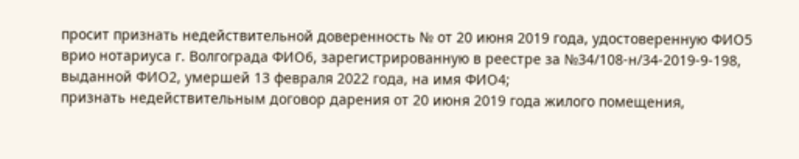просит признать недействительной доверенность № от 20 июня 2019 года, удостоверенную ФИО5 врио нотариуса г. Волгограда ФИО6, зарегистрированную в реестре за №34/108-н/34-2019-9-198, выданной ФИО2, умершей 13 февраля 2022 года, на имя ФИО4;
признать недействительным договор дарения от 20 июня 2019 года жилого помещения,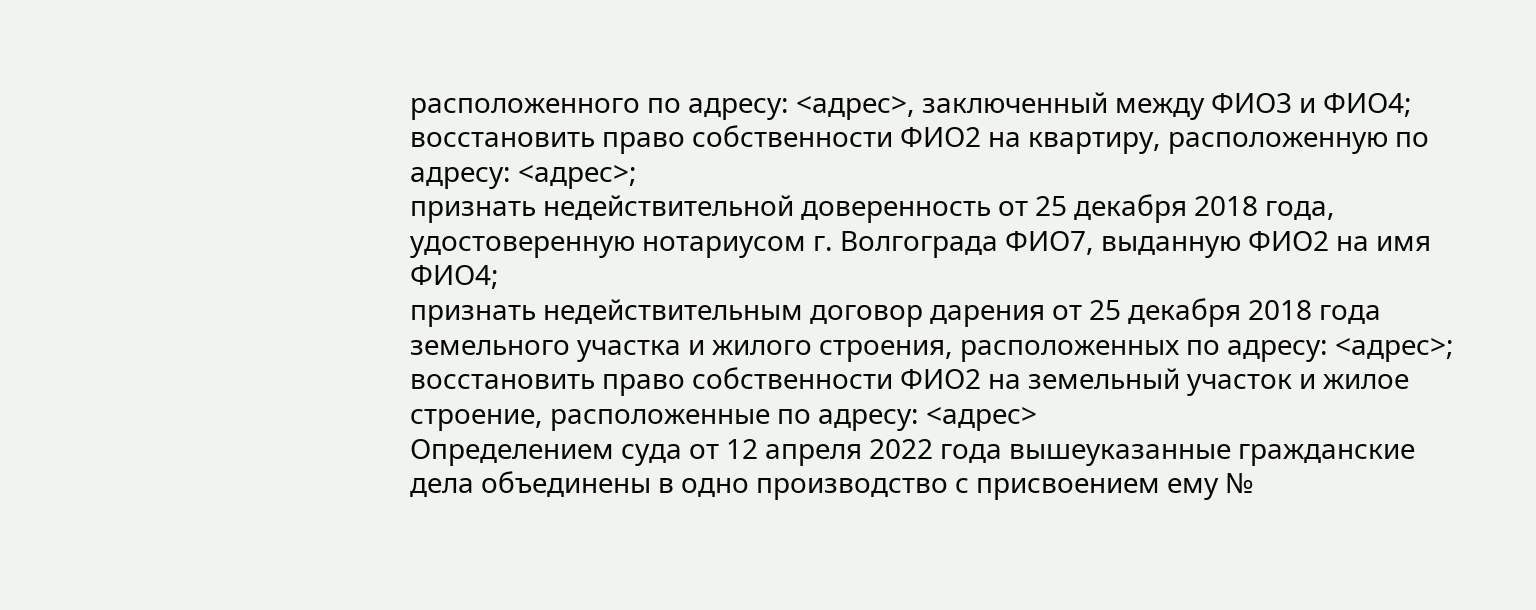расположенного по адресу: <адрес>, заключенный между ФИО3 и ФИО4;
восстановить право собственности ФИО2 на квартиру, расположенную по адресу: <адрес>;
признать недействительной доверенность от 25 декабря 2018 года, удостоверенную нотариусом г. Волгограда ФИО7, выданную ФИО2 на имя ФИО4;
признать недействительным договор дарения от 25 декабря 2018 года земельного участка и жилого строения, расположенных по адресу: <адрес>;
восстановить право собственности ФИО2 на земельный участок и жилое строение, расположенные по адресу: <адрес>
Определением суда от 12 апреля 2022 года вышеуказанные гражданские дела объединены в одно производство с присвоением ему №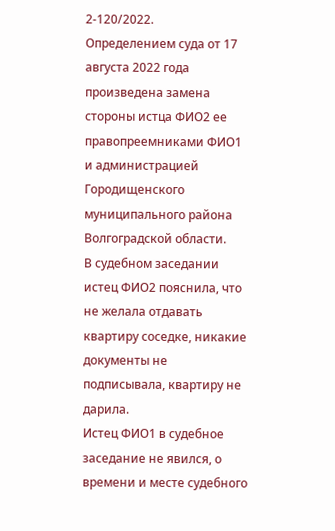2-120/2022.
Определением суда от 17 августа 2022 года произведена замена стороны истца ФИО2 ее правопреемниками ФИО1 и администрацией Городищенского муниципального района Волгоградской области.
В судебном заседании истец ФИО2 пояснила, что не желала отдавать квартиру соседке, никакие документы не подписывала, квартиру не дарила.
Истец ФИО1 в судебное заседание не явился, о времени и месте судебного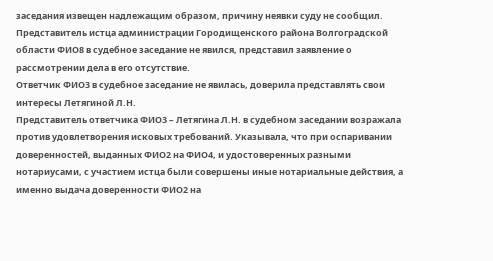заседания извещен надлежащим образом, причину неявки суду не сообщил.
Представитель истца администрации Городищенского района Волгоградской области ФИО8 в судебное заседание не явился, представил заявление о рассмотрении дела в его отсутствие.
Ответчик ФИО3 в судебное заседание не явилась, доверила представлять свои интересы Летягиной Л.Н.
Представитель ответчика ФИО3 – Летягина Л.Н. в судебном заседании возражала против удовлетворения исковых требований. Указывала, что при оспаривании доверенностей, выданных ФИО2 на ФИО4, и удостоверенных разными нотариусами, с участием истца были совершены иные нотариальные действия, а именно выдача доверенности ФИО2 на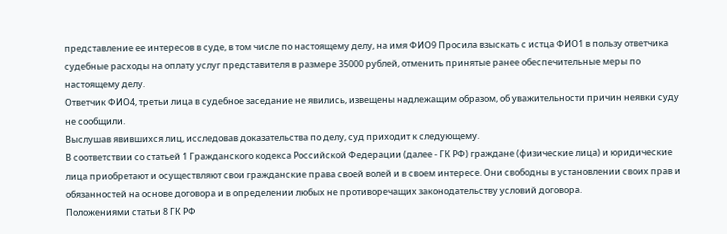представление ее интересов в суде, в том числе по настоящему делу, на имя ФИО9 Просила взыскать с истца ФИО1 в пользу ответчика судебные расходы на оплату услуг представителя в размере 35000 рублей, отменить принятые ранее обеспечительные меры по настоящему делу.
Ответчик ФИО4, третьи лица в судебное заседание не явились, извещены надлежащим образом, об уважительности причин неявки суду не сообщили.
Выслушав явившихся лиц, исследовав доказательства по делу, суд приходит к следующему.
В соответствии со статьей 1 Гражданского кодекса Российской Федерации (далее - ГК РФ) граждане (физические лица) и юридические лица приобретают и осуществляют свои гражданские права своей волей и в своем интересе. Они свободны в установлении своих прав и обязанностей на основе договора и в определении любых не противоречащих законодательству условий договора.
Положениями статьи 8 ГК РФ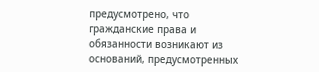предусмотрено, что гражданские права и обязанности возникают из оснований, предусмотренных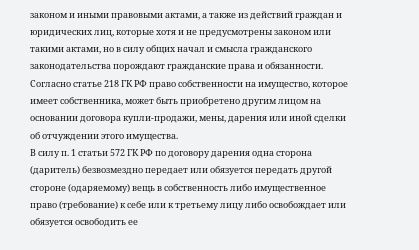законом и иными правовыми актами, а также из действий граждан и юридических лиц, которые хотя и не предусмотрены законом или такими актами, но в силу общих начал и смысла гражданского законодательства порождают гражданские права и обязанности.
Согласно статье 218 ГК РФ право собственности на имущество, которое имеет собственника, может быть приобретено другим лицом на основании договора купли-продажи, мены, дарения или иной сделки об отчуждении этого имущества.
В силу п. 1 статьи 572 ГК РФ по договору дарения одна сторона (даритель) безвозмездно передает или обязуется передать другой стороне (одаряемому) вещь в собственность либо имущественное право (требование) к себе или к третьему лицу либо освобождает или обязуется освободить ее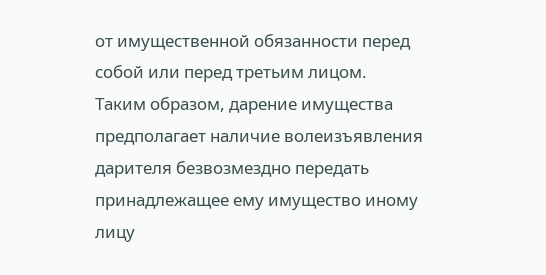от имущественной обязанности перед собой или перед третьим лицом.
Таким образом, дарение имущества предполагает наличие волеизъявления дарителя безвозмездно передать принадлежащее ему имущество иному лицу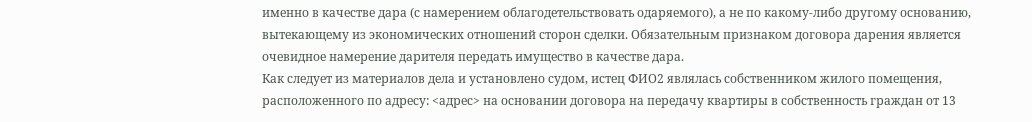именно в качестве дара (с намерением облагодетельствовать одаряемого), а не по какому-либо другому основанию, вытекающему из экономических отношений сторон сделки. Обязательным признаком договора дарения является очевидное намерение дарителя передать имущество в качестве дара.
Как следует из материалов дела и установлено судом, истец ФИО2 являлась собственником жилого помещения, расположенного по адресу: <адрес> на основании договора на передачу квартиры в собственность граждан от 13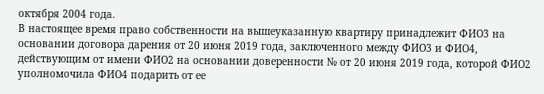октября 2004 года.
В настоящее время право собственности на вышеуказанную квартиру принадлежит ФИО3 на основании договора дарения от 20 июня 2019 года, заключенного между ФИО3 и ФИО4, действующим от имени ФИО2 на основании доверенности № от 20 июня 2019 года, которой ФИО2 уполномочила ФИО4 подарить от ее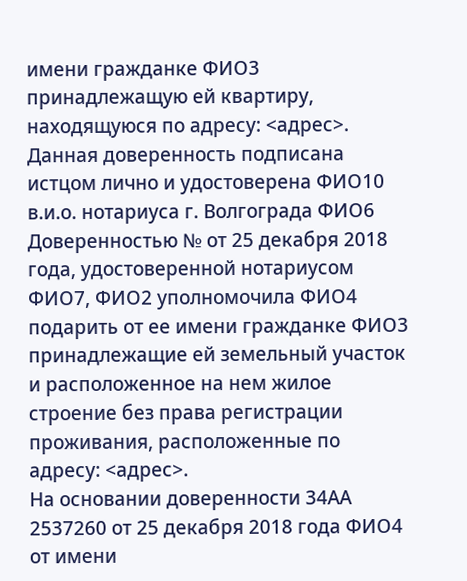имени гражданке ФИО3 принадлежащую ей квартиру, находящуюся по адресу: <адрес>. Данная доверенность подписана истцом лично и удостоверена ФИО10 в.и.о. нотариуса г. Волгограда ФИО6
Доверенностью № от 25 декабря 2018 года, удостоверенной нотариусом ФИО7, ФИО2 уполномочила ФИО4 подарить от ее имени гражданке ФИО3 принадлежащие ей земельный участок и расположенное на нем жилое строение без права регистрации проживания, расположенные по адресу: <адрес>.
На основании доверенности 34АА 2537260 от 25 декабря 2018 года ФИО4 от имени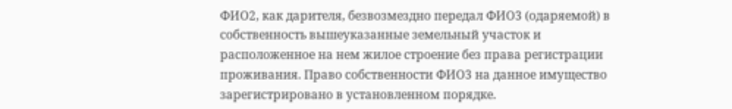ФИО2, как дарителя, безвозмездно передал ФИО3 (одаряемой) в собственность вышеуказанные земельный участок и расположенное на нем жилое строение без права регистрации проживания. Право собственности ФИО3 на данное имущество зарегистрировано в установленном порядке.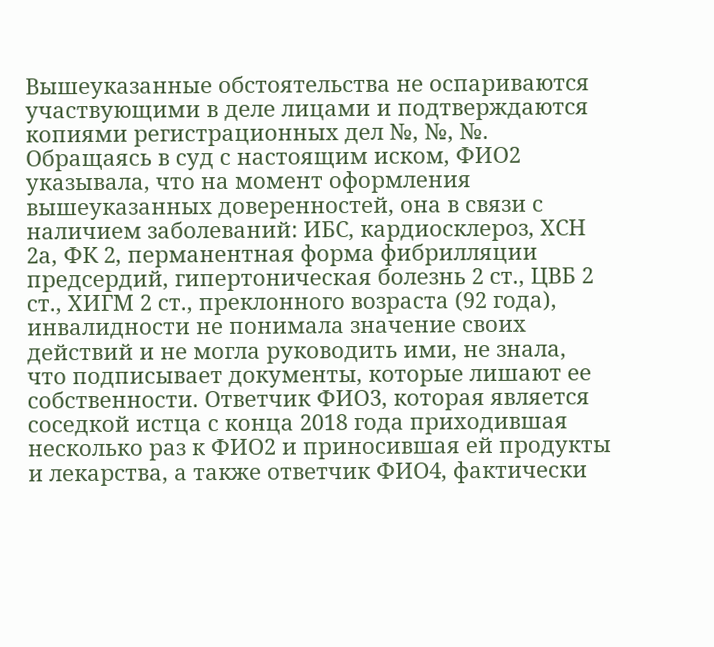Вышеуказанные обстоятельства не оспариваются участвующими в деле лицами и подтверждаются копиями регистрационных дел №, №, №.
Обращаясь в суд с настоящим иском, ФИО2 указывала, что на момент оформления вышеуказанных доверенностей, она в связи с наличием заболеваний: ИБС, кардиосклероз, ХСН 2а, ФК 2, перманентная форма фибрилляции предсердий, гипертоническая болезнь 2 ст., ЦВБ 2 ст., ХИГМ 2 ст., преклонного возраста (92 года), инвалидности не понимала значение своих действий и не могла руководить ими, не знала, что подписывает документы, которые лишают ее собственности. Ответчик ФИО3, которая является соседкой истца с конца 2018 года приходившая несколько раз к ФИО2 и приносившая ей продукты и лекарства, а также ответчик ФИО4, фактически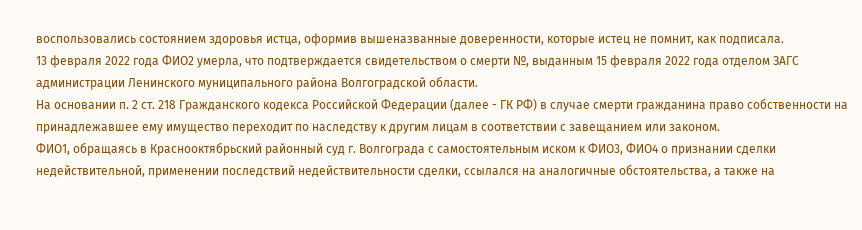воспользовались состоянием здоровья истца, оформив вышеназванные доверенности, которые истец не помнит, как подписала.
13 февраля 2022 года ФИО2 умерла, что подтверждается свидетельством о смерти №, выданным 15 февраля 2022 года отделом ЗАГС администрации Ленинского муниципального района Волгоградской области.
На основании п. 2 ст. 218 Гражданского кодекса Российской Федерации (далее - ГК РФ) в случае смерти гражданина право собственности на принадлежавшее ему имущество переходит по наследству к другим лицам в соответствии с завещанием или законом.
ФИО1, обращаясь в Краснооктябрьский районный суд г. Волгограда с самостоятельным иском к ФИО3, ФИО4 о признании сделки недействительной, применении последствий недействительности сделки, ссылался на аналогичные обстоятельства, а также на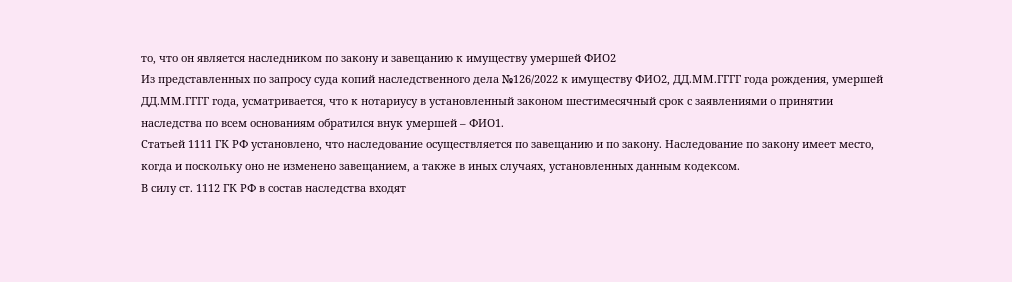то, что он является наследником по закону и завещанию к имуществу умершей ФИО2
Из представленных по запросу суда копий наследственного дела №126/2022 к имуществу ФИО2, ДД.ММ.ГГГГ года рождения, умершей ДД.ММ.ГГГГ года, усматривается, что к нотариусу в установленный законом шестимесячный срок с заявлениями о принятии наследства по всем основаниям обратился внук умершей – ФИО1.
Статьей 1111 ГК РФ установлено, что наследование осуществляется по завещанию и по закону. Наследование по закону имеет место, когда и поскольку оно не изменено завещанием, а также в иных случаях, установленных данным кодексом.
В силу ст. 1112 ГК РФ в состав наследства входят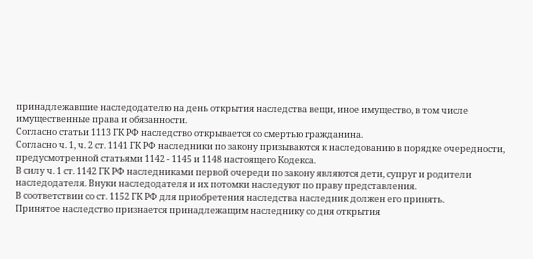принадлежавшие наследодателю на день открытия наследства вещи, иное имущество, в том числе имущественные права и обязанности.
Согласно статьи 1113 ГК РФ наследство открывается со смертью гражданина.
Согласно ч. 1, ч. 2 ст. 1141 ГК РФ наследники по закону призываются к наследованию в порядке очередности, предусмотренной статьями 1142 - 1145 и 1148 настоящего Кодекса.
В силу ч. 1 ст. 1142 ГК РФ наследниками первой очереди по закону являются дети, супруг и родители наследодателя. Внуки наследодателя и их потомки наследуют по праву представления.
В соответствии со ст. 1152 ГК РФ для приобретения наследства наследник должен его принять.
Принятое наследство признается принадлежащим наследнику со дня открытия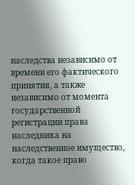наследства независимо от времени его фактического принятия, а также независимо от момента государственной регистрации права наследника на наследственное имущество, когда такое право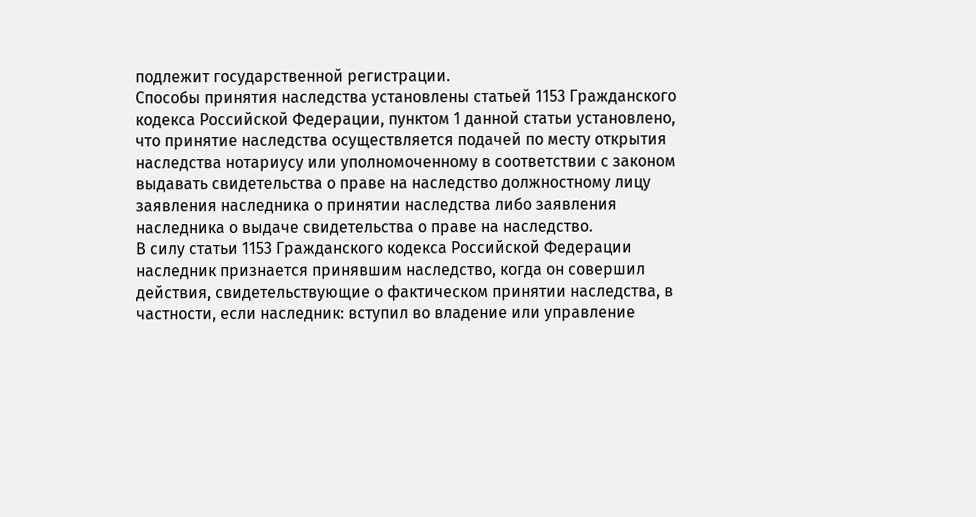подлежит государственной регистрации.
Способы принятия наследства установлены статьей 1153 Гражданского кодекса Российской Федерации, пунктом 1 данной статьи установлено, что принятие наследства осуществляется подачей по месту открытия наследства нотариусу или уполномоченному в соответствии с законом выдавать свидетельства о праве на наследство должностному лицу заявления наследника о принятии наследства либо заявления наследника о выдаче свидетельства о праве на наследство.
В силу статьи 1153 Гражданского кодекса Российской Федерации наследник признается принявшим наследство, когда он совершил действия, свидетельствующие о фактическом принятии наследства, в частности, если наследник: вступил во владение или управление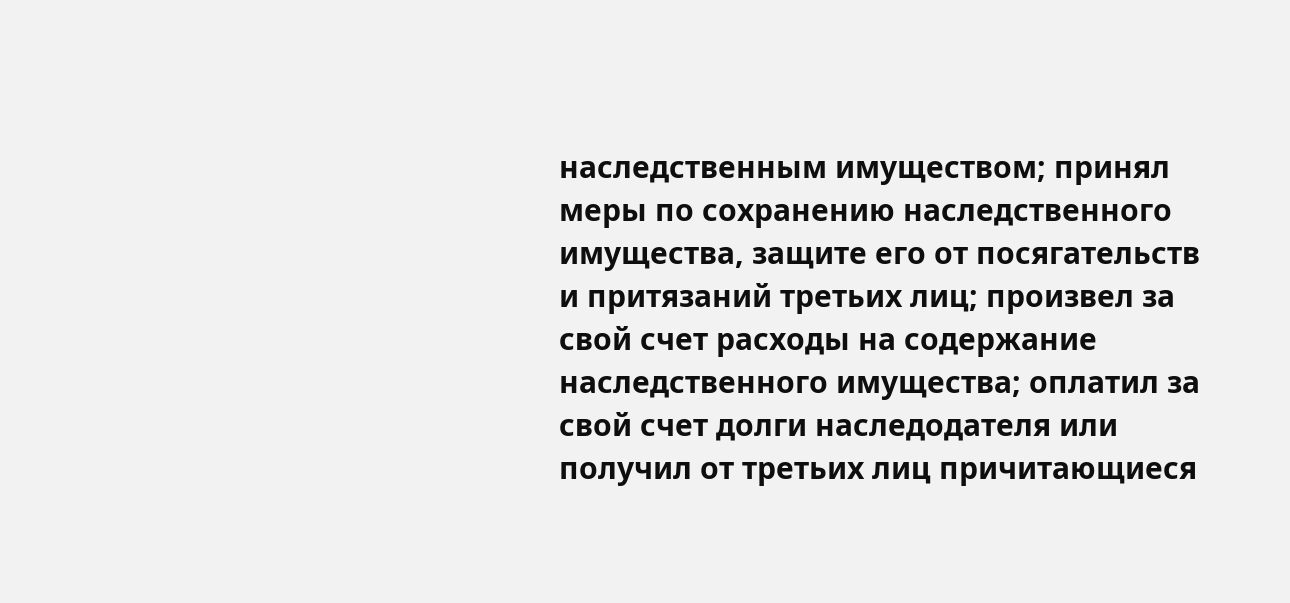наследственным имуществом; принял меры по сохранению наследственного имущества, защите его от посягательств и притязаний третьих лиц; произвел за свой счет расходы на содержание наследственного имущества; оплатил за свой счет долги наследодателя или получил от третьих лиц причитающиеся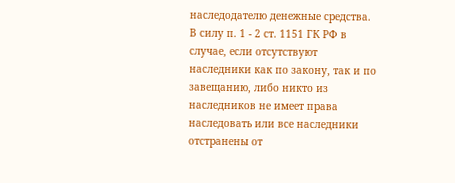наследодателю денежные средства.
В силу п. 1 - 2 ст. 1151 ГК РФ в случае, если отсутствуют наследники как по закону, так и по завещанию, либо никто из наследников не имеет права наследовать или все наследники отстранены от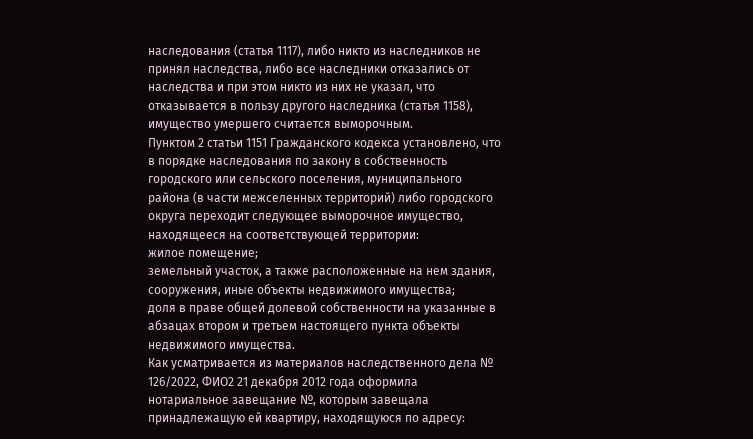наследования (статья 1117), либо никто из наследников не принял наследства, либо все наследники отказались от наследства и при этом никто из них не указал, что отказывается в пользу другого наследника (статья 1158), имущество умершего считается выморочным.
Пунктом 2 статьи 1151 Гражданского кодекса установлено, что в порядке наследования по закону в собственность городского или сельского поселения, муниципального района (в части межселенных территорий) либо городского округа переходит следующее выморочное имущество, находящееся на соответствующей территории:
жилое помещение;
земельный участок, а также расположенные на нем здания, сооружения, иные объекты недвижимого имущества;
доля в праве общей долевой собственности на указанные в абзацах втором и третьем настоящего пункта объекты недвижимого имущества.
Как усматривается из материалов наследственного дела № 126/2022, ФИО2 21 декабря 2012 года оформила нотариальное завещание №, которым завещала принадлежащую ей квартиру, находящуюся по адресу: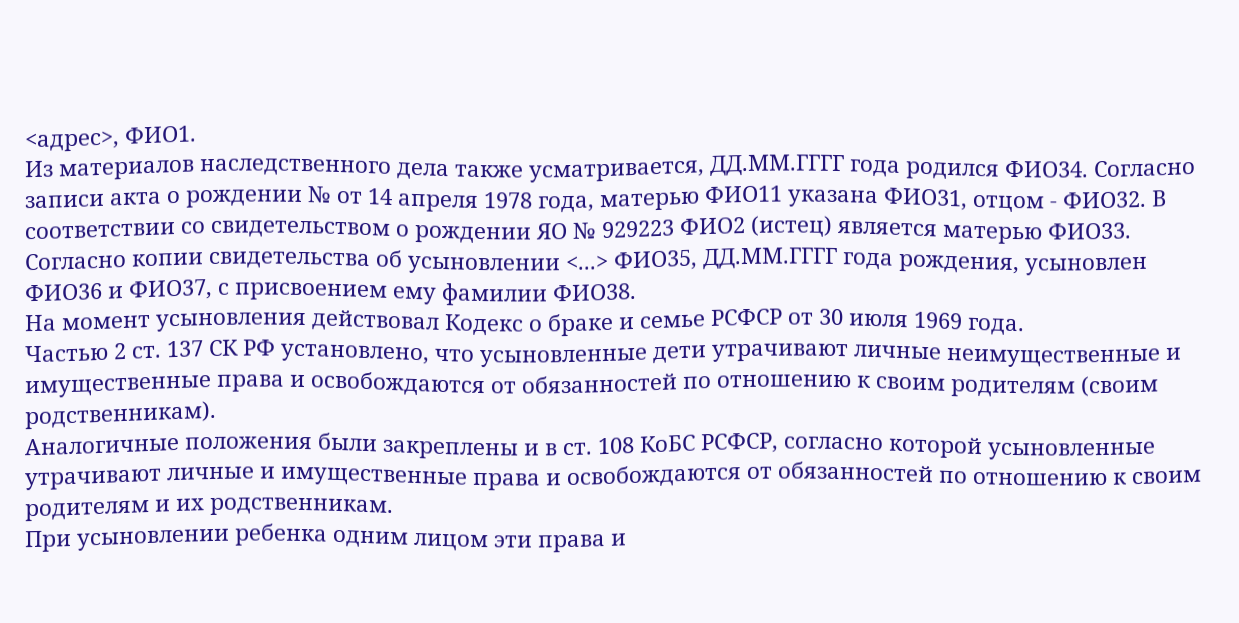<адрес>, ФИО1.
Из материалов наследственного дела также усматривается, ДД.ММ.ГГГГ года родился ФИО34. Согласно записи акта о рождении № от 14 апреля 1978 года, матерью ФИО11 указана ФИО31, отцом - ФИО32. В соответствии со свидетельством о рождении ЯО № 929223 ФИО2 (истец) является матерью ФИО33.
Согласно копии свидетельства об усыновлении <...> ФИО35, ДД.ММ.ГГГГ года рождения, усыновлен ФИО36 и ФИО37, с присвоением ему фамилии ФИО38.
На момент усыновления действовал Кодекс о браке и семье РСФСР от 30 июля 1969 года.
Частью 2 ст. 137 СК РФ установлено, что усыновленные дети утрачивают личные неимущественные и имущественные права и освобождаются от обязанностей по отношению к своим родителям (своим родственникам).
Аналогичные положения были закреплены и в ст. 108 КоБС РСФСР, согласно которой усыновленные утрачивают личные и имущественные права и освобождаются от обязанностей по отношению к своим родителям и их родственникам.
При усыновлении ребенка одним лицом эти права и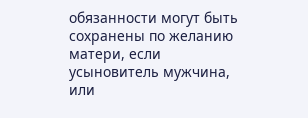обязанности могут быть сохранены по желанию матери, если усыновитель мужчина, или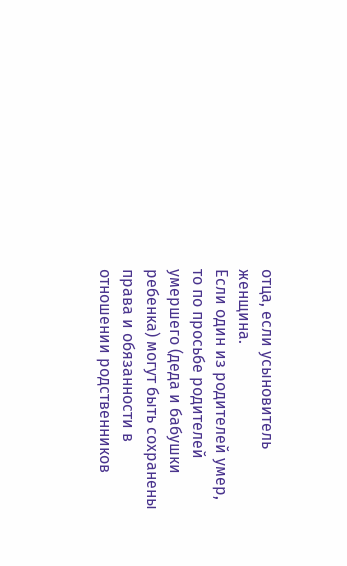отца, если усыновитель женщина.
Если один из родителей умер, то по просьбе родителей умершего (деда и бабушки ребенка) могут быть сохранены права и обязанности в отношении родственников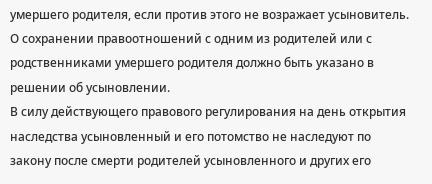умершего родителя, если против этого не возражает усыновитель.
О сохранении правоотношений с одним из родителей или с родственниками умершего родителя должно быть указано в решении об усыновлении.
В силу действующего правового регулирования на день открытия наследства усыновленный и его потомство не наследуют по закону после смерти родителей усыновленного и других его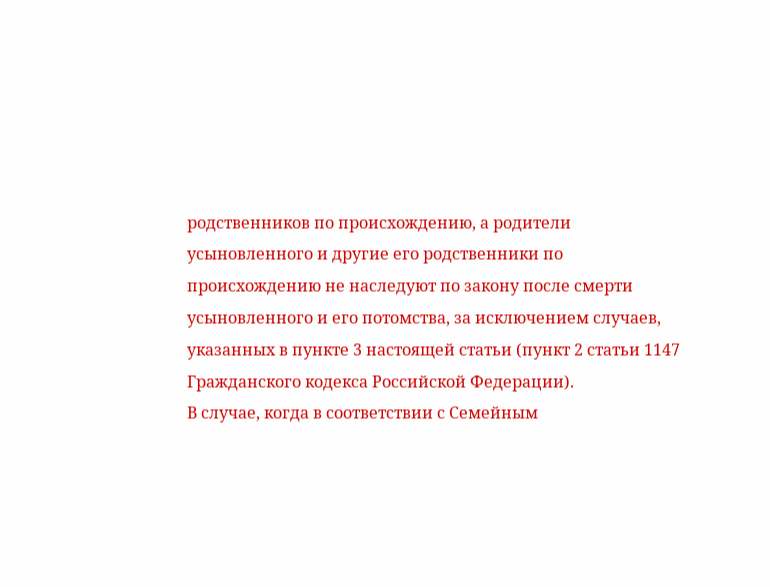родственников по происхождению, а родители усыновленного и другие его родственники по происхождению не наследуют по закону после смерти усыновленного и его потомства, за исключением случаев, указанных в пункте 3 настоящей статьи (пункт 2 статьи 1147 Гражданского кодекса Российской Федерации).
В случае, когда в соответствии с Семейным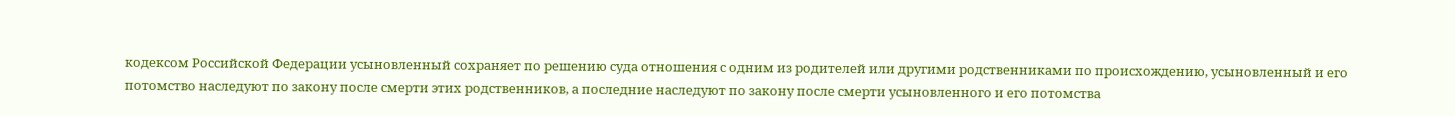кодексом Российской Федерации усыновленный сохраняет по решению суда отношения с одним из родителей или другими родственниками по происхождению, усыновленный и его потомство наследуют по закону после смерти этих родственников, а последние наследуют по закону после смерти усыновленного и его потомства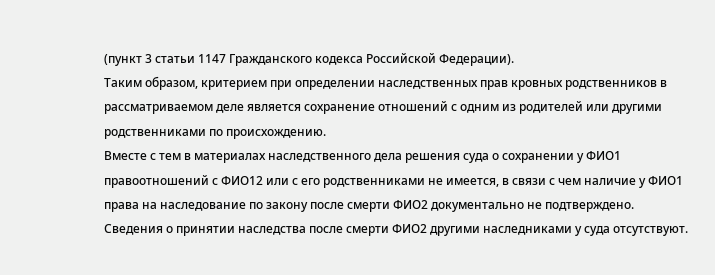(пункт 3 статьи 1147 Гражданского кодекса Российской Федерации).
Таким образом, критерием при определении наследственных прав кровных родственников в рассматриваемом деле является сохранение отношений с одним из родителей или другими родственниками по происхождению.
Вместе с тем в материалах наследственного дела решения суда о сохранении у ФИО1 правоотношений с ФИО12 или с его родственниками не имеется, в связи с чем наличие у ФИО1 права на наследование по закону после смерти ФИО2 документально не подтверждено.
Сведения о принятии наследства после смерти ФИО2 другими наследниками у суда отсутствуют.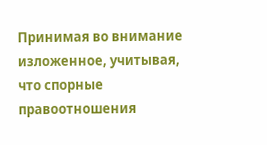Принимая во внимание изложенное, учитывая, что спорные правоотношения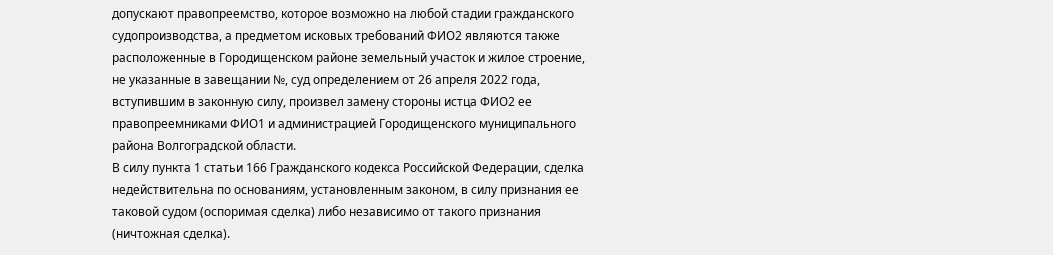допускают правопреемство, которое возможно на любой стадии гражданского судопроизводства, а предметом исковых требований ФИО2 являются также расположенные в Городищенском районе земельный участок и жилое строение, не указанные в завещании №, суд определением от 26 апреля 2022 года, вступившим в законную силу, произвел замену стороны истца ФИО2 ее правопреемниками ФИО1 и администрацией Городищенского муниципального района Волгоградской области.
В силу пункта 1 статьи 166 Гражданского кодекса Российской Федерации, сделка недействительна по основаниям, установленным законом, в силу признания ее таковой судом (оспоримая сделка) либо независимо от такого признания (ничтожная сделка).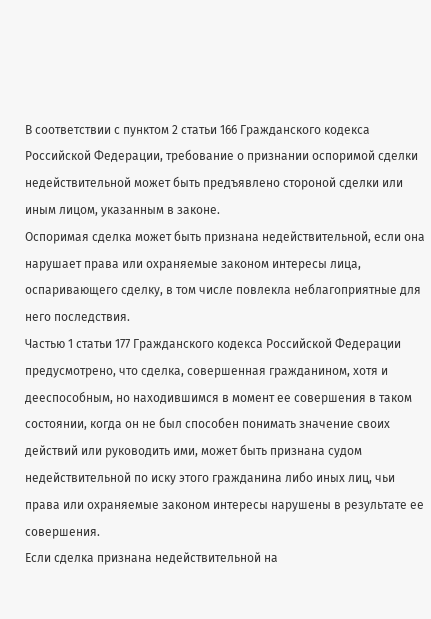В соответствии с пунктом 2 статьи 166 Гражданского кодекса Российской Федерации, требование о признании оспоримой сделки недействительной может быть предъявлено стороной сделки или иным лицом, указанным в законе.
Оспоримая сделка может быть признана недействительной, если она нарушает права или охраняемые законом интересы лица, оспаривающего сделку, в том числе повлекла неблагоприятные для него последствия.
Частью 1 статьи 177 Гражданского кодекса Российской Федерации предусмотрено, что сделка, совершенная гражданином, хотя и дееспособным, но находившимся в момент ее совершения в таком состоянии, когда он не был способен понимать значение своих действий или руководить ими, может быть признана судом недействительной по иску этого гражданина либо иных лиц, чьи права или охраняемые законом интересы нарушены в результате ее совершения.
Если сделка признана недействительной на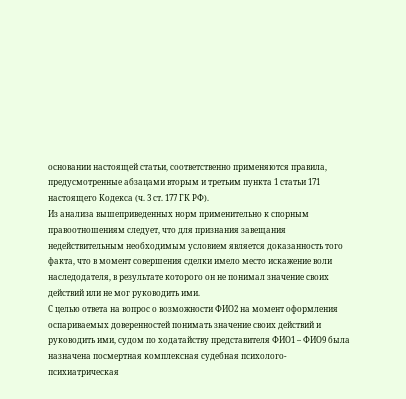основании настоящей статьи, соответственно применяются правила, предусмотренные абзацами вторым и третьим пункта 1 статьи 171 настоящего Кодекса (ч. 3 ст. 177 ГК РФ).
Из анализа вышеприведенных норм применительно к спорным правоотношениям следует, что для признания завещания недействительным необходимым условием является доказанность того факта, что в момент совершения сделки имело место искажение воли наследодателя, в результате которого он не понимал значение своих действий или не мог руководить ими.
С целью ответа на вопрос о возможности ФИО2 на момент оформления оспариваемых доверенностей понимать значение своих действий и руководить ими, судом по ходатайству представителя ФИО1 – ФИО9 была назначена посмертная комплексная судебная психолого-психиатрическая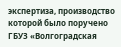экспертиза, производство которой было поручено ГБУЗ «Волгоградская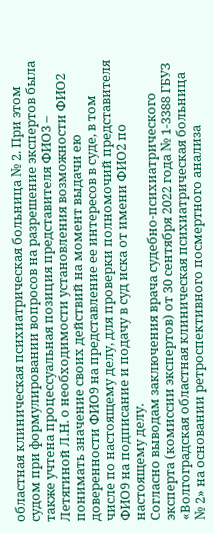областная клиническая психиатрическая больница № 2. При этом судом при формулировании вопросов на разрешение экспертов была также учтена процессуальная позиция представителя ФИО3 – Летягиной Л.Н. о необходимости установления возможности ФИО2 понимать значение своих действий на момент выдачи ею доверенности ФИО9 на представление ее интересов в суде, в том числе по настоящему делу, для проверки полномочий представителя ФИО9 на подписание и подачу в суд иска от имени ФИО2 по настоящему делу.
Согласно выводам заключения врача судебно-психиатрического эксперта (комиссии экспертов) от 30 сентября 2022 года № 1-3388 ГБУЗ «Волгоградская областная клиническая психиатрическая больница № 2» на основании ретроспективного посмертного анализа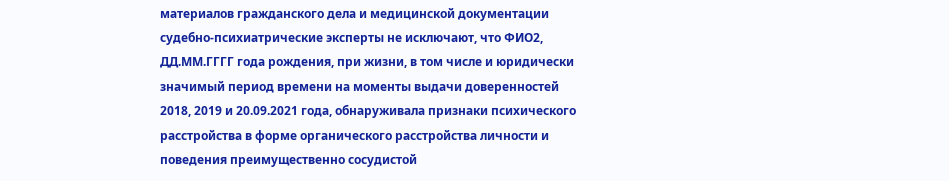материалов гражданского дела и медицинской документации судебно-психиатрические эксперты не исключают, что ФИО2, ДД.ММ.ГГГГ года рождения, при жизни, в том числе и юридически значимый период времени на моменты выдачи доверенностей 2018, 2019 и 20.09.2021 года, обнаруживала признаки психического расстройства в форме органического расстройства личности и поведения преимущественно сосудистой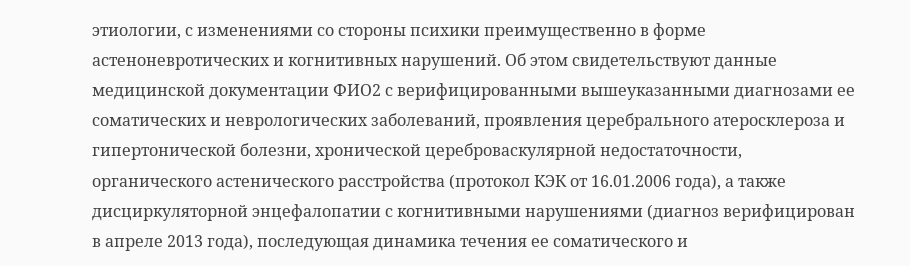этиологии, с изменениями со стороны психики преимущественно в форме астеноневротических и когнитивных нарушений. Об этом свидетельствуют данные медицинской документации ФИО2 с верифицированными вышеуказанными диагнозами ее соматических и неврологических заболеваний, проявления церебрального атеросклероза и гипертонической болезни, хронической цереброваскулярной недостаточности, органического астенического расстройства (протокол КЭК от 16.01.2006 года), а также дисциркуляторной энцефалопатии с когнитивными нарушениями (диагноз верифицирован в апреле 2013 года), последующая динамика течения ее соматического и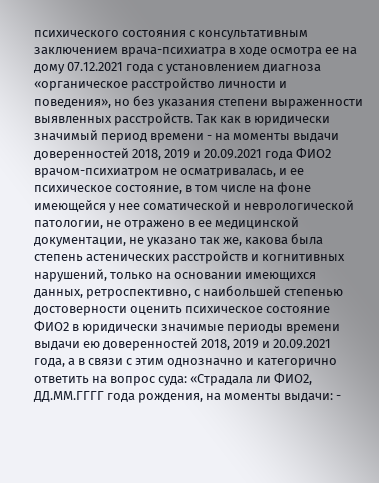психического состояния с консультативным заключением врача-психиатра в ходе осмотра ее на дому 07.12.2021 года с установлением диагноза «органическое расстройство личности и поведения», но без указания степени выраженности выявленных расстройств. Так как в юридически значимый период времени - на моменты выдачи доверенностей 2018, 2019 и 20.09.2021 года ФИО2 врачом-психиатром не осматривалась, и ее психическое состояние, в том числе на фоне имеющейся у нее соматической и неврологической патологии, не отражено в ее медицинской документации, не указано так же, какова была степень астенических расстройств и когнитивных нарушений, только на основании имеющихся данных, ретроспективно, с наибольшей степенью достоверности оценить психическое состояние ФИО2 в юридически значимые периоды времени выдачи ею доверенностей 2018, 2019 и 20.09.2021 года, а в связи с этим однозначно и категорично ответить на вопрос суда: «Страдала ли ФИО2, ДД.ММ.ГГГГ года рождения, на моменты выдачи: -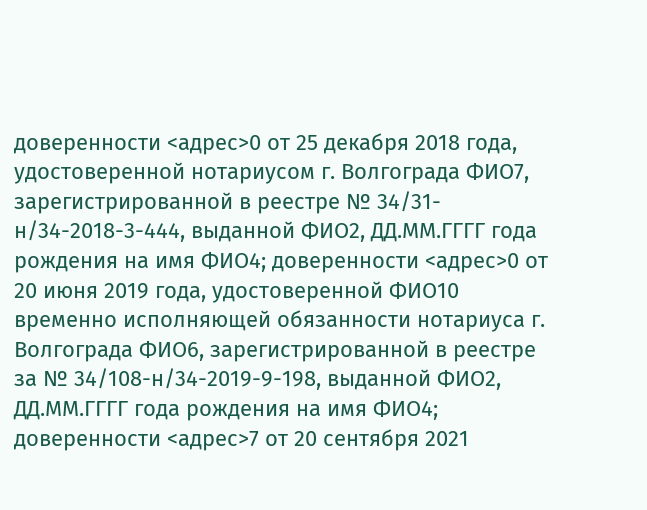доверенности <адрес>0 от 25 декабря 2018 года, удостоверенной нотариусом г. Волгограда ФИО7, зарегистрированной в реестре № 34/31-н/34-2018-3-444, выданной ФИО2, ДД.ММ.ГГГГ года рождения на имя ФИО4; доверенности <адрес>0 от 20 июня 2019 года, удостоверенной ФИО10 временно исполняющей обязанности нотариуса г. Волгограда ФИО6, зарегистрированной в реестре за № 34/108-н/34-2019-9-198, выданной ФИО2, ДД.ММ.ГГГГ года рождения на имя ФИО4; доверенности <адрес>7 от 20 сентября 2021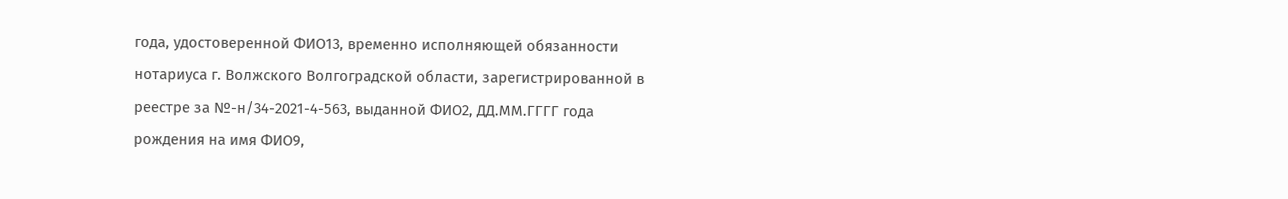года, удостоверенной ФИО13, временно исполняющей обязанности нотариуса г. Волжского Волгоградской области, зарегистрированной в реестре за №-н/34-2021-4-563, выданной ФИО2, ДД.ММ.ГГГГ года рождения на имя ФИО9,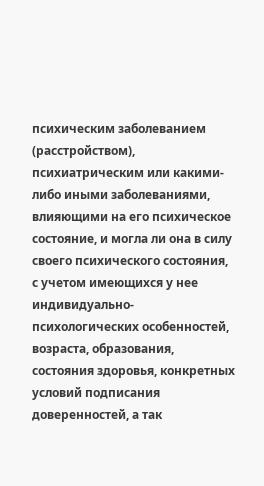психическим заболеванием (расстройством), психиатрическим или какими-либо иными заболеваниями, влияющими на его психическое состояние, и могла ли она в силу своего психического состояния, с учетом имеющихся у нее индивидуально-психологических особенностей, возраста, образования, состояния здоровья, конкретных условий подписания доверенностей, а так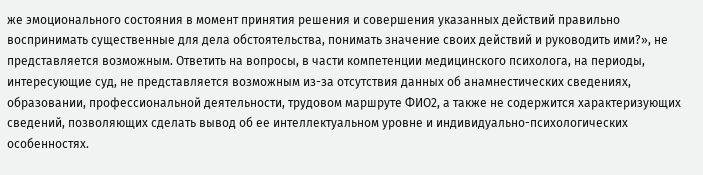же эмоционального состояния в момент принятия решения и совершения указанных действий правильно воспринимать существенные для дела обстоятельства, понимать значение своих действий и руководить ими?», не представляется возможным. Ответить на вопросы, в части компетенции медицинского психолога, на периоды, интересующие суд, не представляется возможным из-за отсутствия данных об анамнестических сведениях, образовании, профессиональной деятельности, трудовом маршруте ФИО2, а также не содержится характеризующих сведений, позволяющих сделать вывод об ее интеллектуальном уровне и индивидуально-психологических особенностях.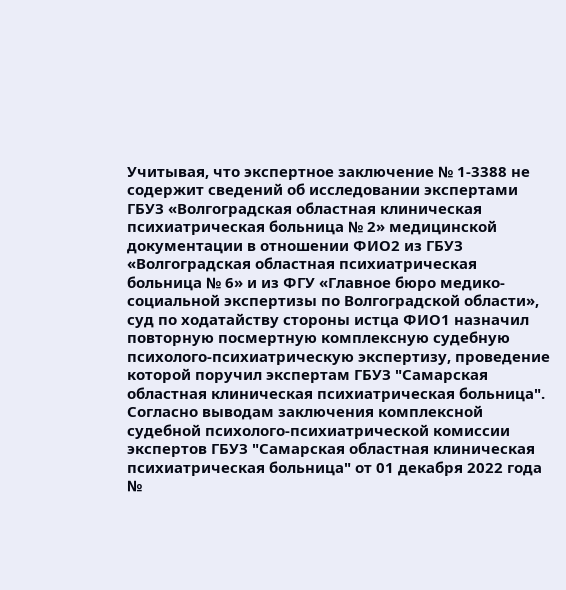Учитывая, что экспертное заключение № 1-3388 не содержит сведений об исследовании экспертами ГБУЗ «Волгоградская областная клиническая психиатрическая больница № 2» медицинской документации в отношении ФИО2 из ГБУЗ «Волгоградская областная психиатрическая больница № 6» и из ФГУ «Главное бюро медико-социальной экспертизы по Волгоградской области», суд по ходатайству стороны истца ФИО1 назначил повторную посмертную комплексную судебную психолого-психиатрическую экспертизу, проведение которой поручил экспертам ГБУЗ "Самарская областная клиническая психиатрическая больница".
Согласно выводам заключения комплексной судебной психолого-психиатрической комиссии экспертов ГБУЗ "Самарская областная клиническая психиатрическая больница" от 01 декабря 2022 года №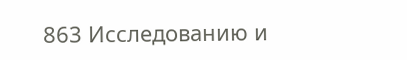863 Исследованию и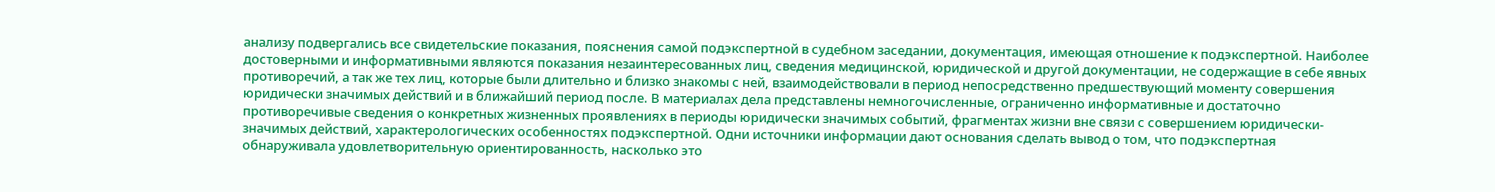анализу подвергались все свидетельские показания, пояснения самой подэкспертной в судебном заседании, документация, имеющая отношение к подэкспертной. Наиболее достоверными и информативными являются показания незаинтересованных лиц, сведения медицинской, юридической и другой документации, не содержащие в себе явных противоречий, а так же тех лиц, которые были длительно и близко знакомы с ней, взаимодействовали в период непосредственно предшествующий моменту совершения юридически значимых действий и в ближайший период после. В материалах дела представлены немногочисленные, ограниченно информативные и достаточно противоречивые сведения о конкретных жизненных проявлениях в периоды юридически значимых событий, фрагментах жизни вне связи с совершением юридически-значимых действий, характерологических особенностях подэкспертной. Одни источники информации дают основания сделать вывод о том, что подэкспертная обнаруживала удовлетворительную ориентированность, насколько это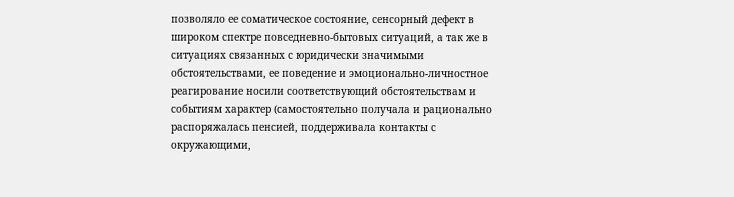позволяло ее соматическое состояние, сенсорный дефект в широком спектре повседневно-бытовых ситуаций, а так же в ситуациях связанных с юридически значимыми обстоятельствами, ее поведение и эмоционально-личностное реагирование носили соответствующий обстоятельствам и событиям характер (самостоятельно получала и рационально распоряжалась пенсией, поддерживала контакты с окружающими,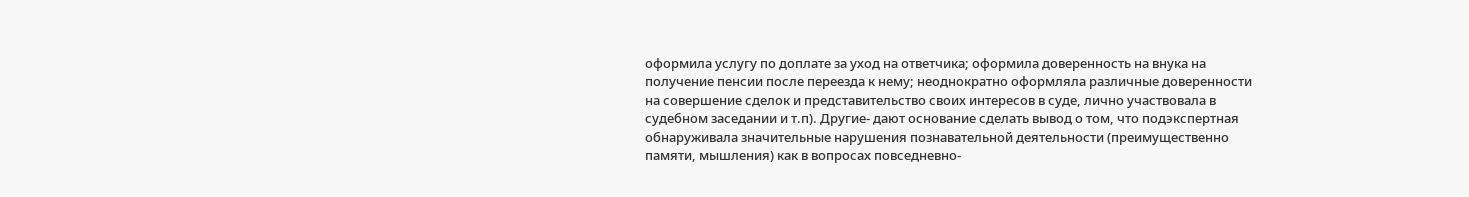оформила услугу по доплате за уход на ответчика; оформила доверенность на внука на получение пенсии после переезда к нему; неоднократно оформляла различные доверенности на совершение сделок и представительство своих интересов в суде, лично участвовала в судебном заседании и т.п). Другие- дают основание сделать вывод о том, что подэкспертная обнаруживала значительные нарушения познавательной деятельности (преимущественно памяти, мышления) как в вопросах повседневно-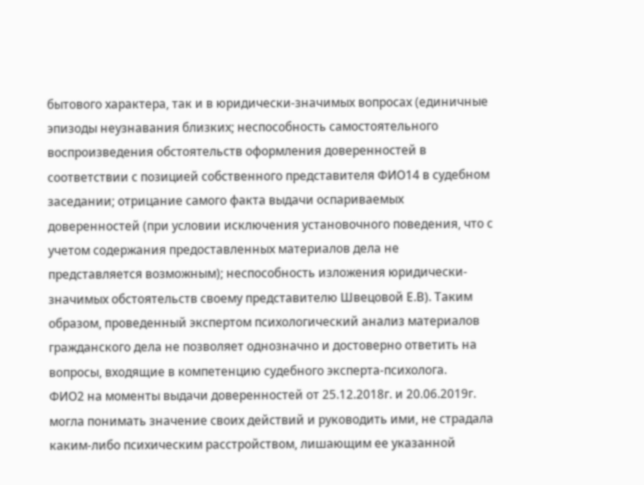бытового характера, так и в юридически-значимых вопросах (единичные эпизоды неузнавания близких; неспособность самостоятельного воспроизведения обстоятельств оформления доверенностей в соответствии с позицией собственного представителя ФИО14 в судебном заседании; отрицание самого факта выдачи оспариваемых доверенностей (при условии исключения установочного поведения, что с учетом содержания предоставленных материалов дела не представляется возможным); неспособность изложения юридически-значимых обстоятельств своему представителю Швецовой Е.В). Таким образом, проведенный экспертом психологический анализ материалов гражданского дела не позволяет однозначно и достоверно ответить на вопросы, входящие в компетенцию судебного эксперта-психолога.
ФИО2 на моменты выдачи доверенностей от 25.12.2018г. и 20.06.2019г. могла понимать значение своих действий и руководить ими, не страдала каким-либо психическим расстройством, лишающим ее указанной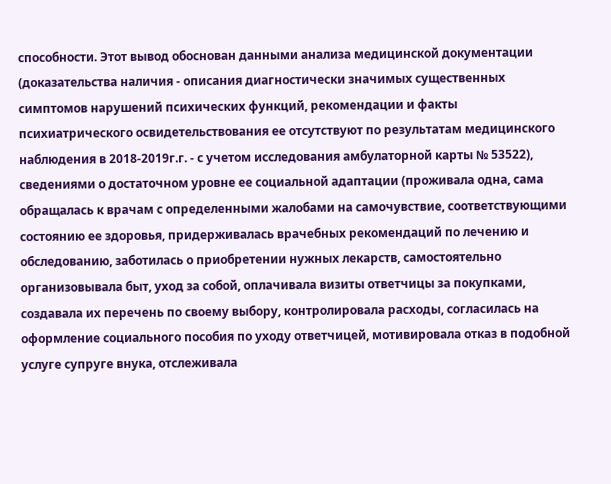способности. Этот вывод обоснован данными анализа медицинской документации (доказательства наличия - описания диагностически значимых существенных симптомов нарушений психических функций, рекомендации и факты психиатрического освидетельствования ее отсутствуют по результатам медицинского наблюдения в 2018-2019г.г. - с учетом исследования амбулаторной карты № 53522), сведениями о достаточном уровне ее социальной адаптации (проживала одна, сама обращалась к врачам с определенными жалобами на самочувствие, соответствующими состоянию ее здоровья, придерживалась врачебных рекомендаций по лечению и обследованию, заботилась о приобретении нужных лекарств, самостоятельно организовывала быт, уход за собой, оплачивала визиты ответчицы за покупками, создавала их перечень по своему выбору, контролировала расходы, согласилась на оформление социального пособия по уходу ответчицей, мотивировала отказ в подобной услуге супруге внука, отслеживала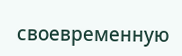своевременную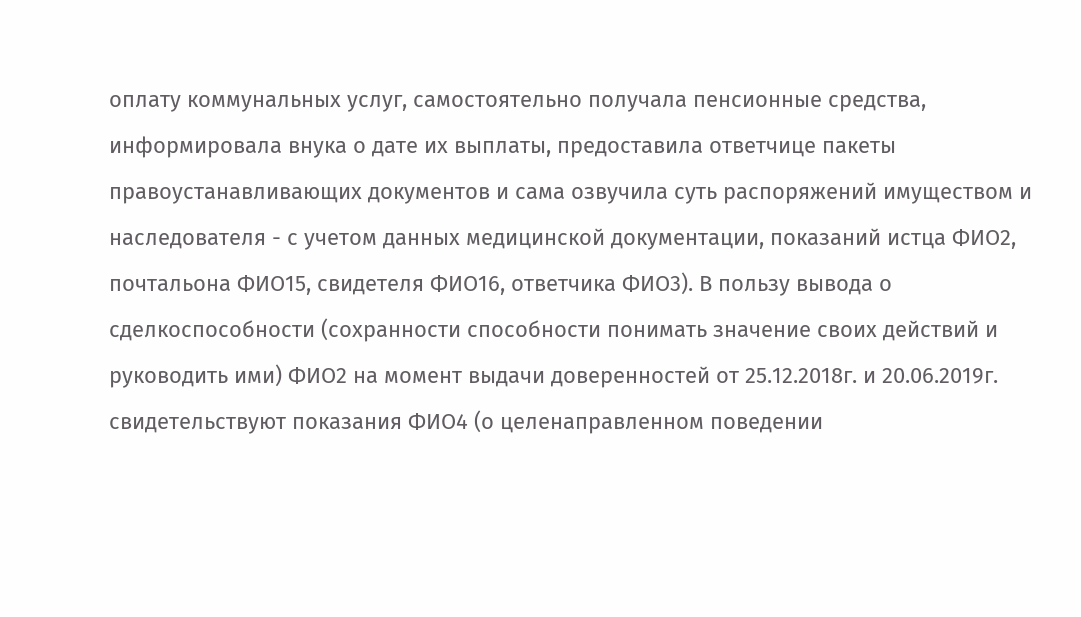оплату коммунальных услуг, самостоятельно получала пенсионные средства, информировала внука о дате их выплаты, предоставила ответчице пакеты правоустанавливающих документов и сама озвучила суть распоряжений имуществом и наследователя - с учетом данных медицинской документации, показаний истца ФИО2, почтальона ФИО15, свидетеля ФИО16, ответчика ФИО3). В пользу вывода о сделкоспособности (сохранности способности понимать значение своих действий и руководить ими) ФИО2 на момент выдачи доверенностей от 25.12.2018г. и 20.06.2019г. свидетельствуют показания ФИО4 (о целенаправленном поведении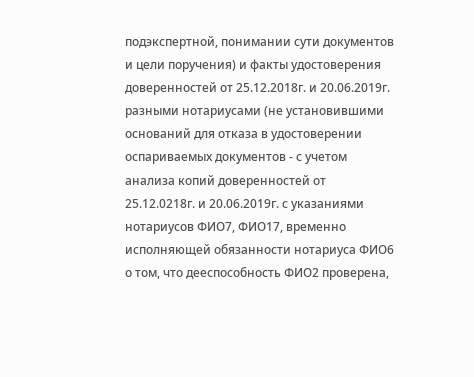подэкспертной, понимании сути документов и цели поручения) и факты удостоверения доверенностей от 25.12.2018г. и 20.06.2019г. разными нотариусами (не установившими оснований для отказа в удостоверении оспариваемых документов - с учетом анализа копий доверенностей от 25.12.0218г. и 20.06.2019г. с указаниями нотариусов ФИО7, ФИО17, временно исполняющей обязанности нотариуса ФИО6 о том, что дееспособность ФИО2 проверена,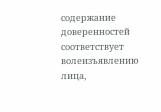содержание доверенностей соответствует волеизъявлению лица,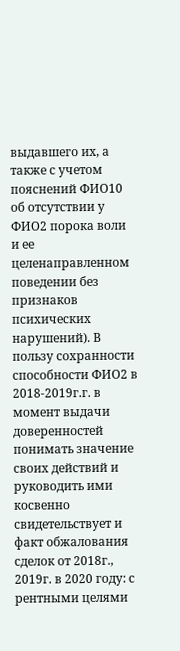выдавшего их, а также с учетом пояснений ФИО10 об отсутствии у ФИО2 порока воли и ее целенаправленном поведении без признаков психических нарушений). В пользу сохранности способности ФИО2 в 2018-2019г.г. в момент выдачи доверенностей понимать значение своих действий и руководить ими косвенно свидетельствует и факт обжалования сделок от 2018г., 2019г. в 2020 году: с рентными целями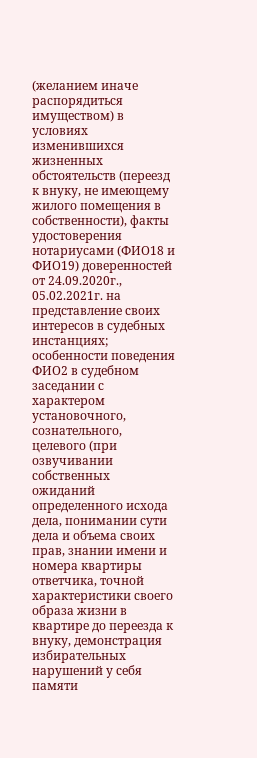(желанием иначе распорядиться имуществом) в условиях изменившихся жизненных обстоятельств (переезд к внуку, не имеющему жилого помещения в собственности), факты удостоверения нотариусами (ФИО18 и ФИО19) доверенностей от 24.09.2020г., 05.02.2021г. на представление своих интересов в судебных инстанциях; особенности поведения ФИО2 в судебном заседании с характером установочного, сознательного, целевого (при озвучивании собственных ожиданий определенного исхода дела, понимании сути дела и объема своих прав, знании имени и номера квартиры ответчика, точной характеристики своего образа жизни в квартире до переезда к внуку, демонстрация избирательных нарушений у себя памяти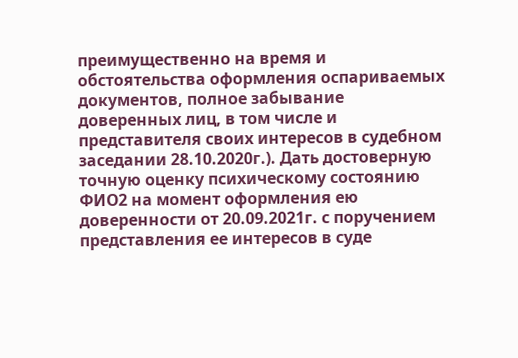преимущественно на время и обстоятельства оформления оспариваемых документов, полное забывание доверенных лиц, в том числе и представителя своих интересов в судебном заседании 28.10.2020г.). Дать достоверную точную оценку психическому состоянию ФИО2 на момент оформления ею доверенности от 20.09.2021г. с поручением представления ее интересов в суде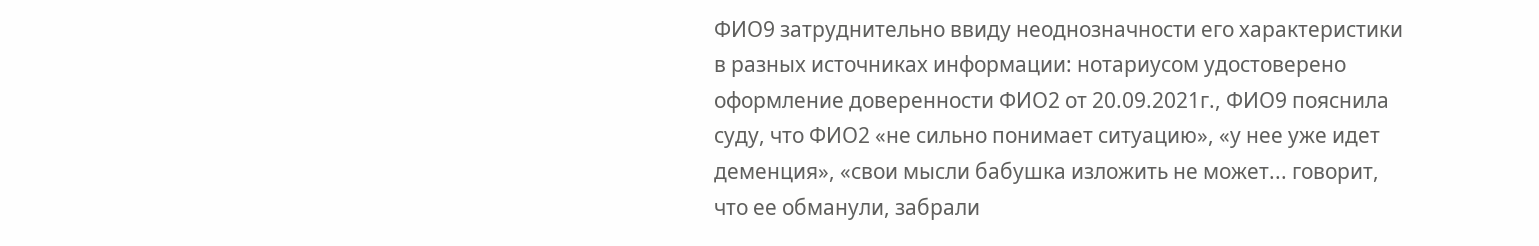ФИО9 затруднительно ввиду неоднозначности его характеристики в разных источниках информации: нотариусом удостоверено оформление доверенности ФИО2 от 20.09.2021г., ФИО9 пояснила суду, что ФИО2 «не сильно понимает ситуацию», «у нее уже идет деменция», «свои мысли бабушка изложить не может... говорит, что ее обманули, забрали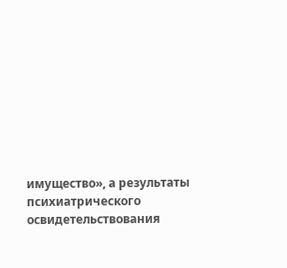имущество», а результаты психиатрического освидетельствования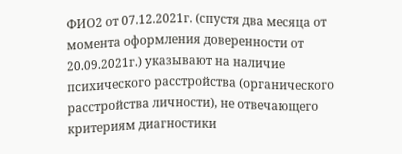ФИО2 от 07.12.2021г. (спустя два месяца от момента оформления доверенности от 20.09.2021г.) указывают на наличие психического расстройства (органического расстройства личности), не отвечающего критериям диагностики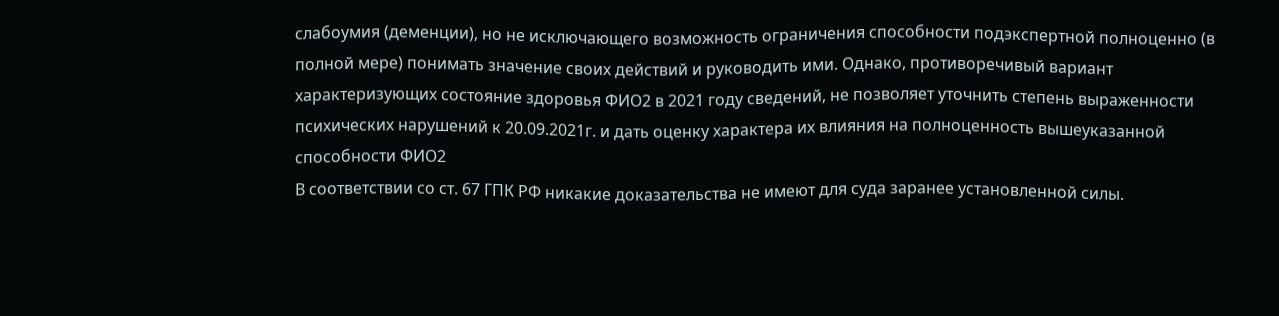слабоумия (деменции), но не исключающего возможность ограничения способности подэкспертной полноценно (в полной мере) понимать значение своих действий и руководить ими. Однако, противоречивый вариант характеризующих состояние здоровья ФИО2 в 2021 году сведений, не позволяет уточнить степень выраженности психических нарушений к 20.09.2021г. и дать оценку характера их влияния на полноценность вышеуказанной способности ФИО2
В соответствии со ст. 67 ГПК РФ никакие доказательства не имеют для суда заранее установленной силы.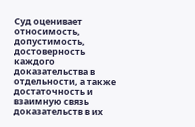Суд оценивает относимость, допустимость, достоверность каждого доказательства в отдельности, а также достаточность и взаимную связь доказательств в их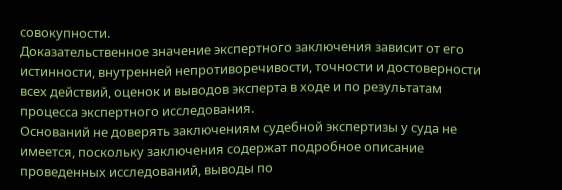совокупности.
Доказательственное значение экспертного заключения зависит от его истинности, внутренней непротиворечивости, точности и достоверности всех действий, оценок и выводов эксперта в ходе и по результатам процесса экспертного исследования.
Оснований не доверять заключениям судебной экспертизы у суда не имеется, поскольку заключения содержат подробное описание проведенных исследований, выводы по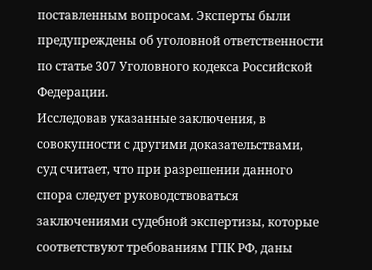поставленным вопросам. Эксперты были предупреждены об уголовной ответственности по статье 307 Уголовного кодекса Российской Федерации.
Исследовав указанные заключения, в совокупности с другими доказательствами, суд считает, что при разрешении данного спора следует руководствоваться заключениями судебной экспертизы, которые соответствуют требованиям ГПК РФ, даны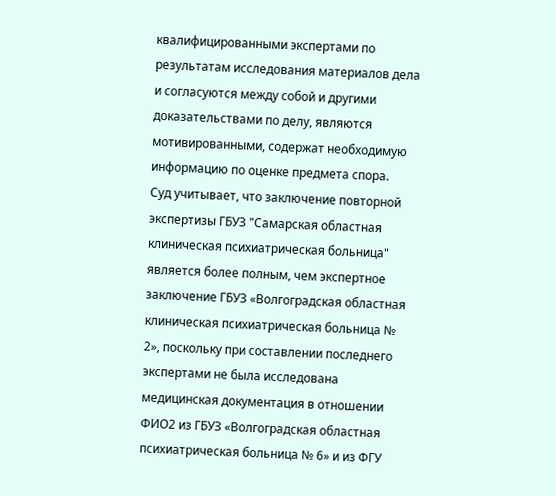квалифицированными экспертами по результатам исследования материалов дела и согласуются между собой и другими доказательствами по делу, являются мотивированными, содержат необходимую информацию по оценке предмета спора.
Суд учитывает, что заключение повторной экспертизы ГБУЗ "Самарская областная клиническая психиатрическая больница" является более полным, чем экспертное заключение ГБУЗ «Волгоградская областная клиническая психиатрическая больница № 2», поскольку при составлении последнего экспертами не была исследована медицинская документация в отношении ФИО2 из ГБУЗ «Волгоградская областная психиатрическая больница № 6» и из ФГУ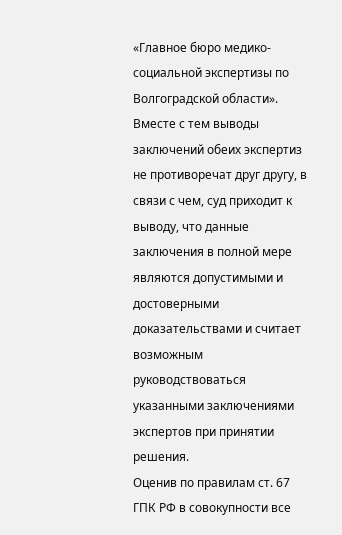«Главное бюро медико-социальной экспертизы по Волгоградской области».
Вместе с тем выводы заключений обеих экспертиз не противоречат друг другу, в связи с чем, суд приходит к выводу, что данные заключения в полной мере являются допустимыми и достоверными доказательствами и считает возможным руководствоваться указанными заключениями экспертов при принятии решения.
Оценив по правилам ст. 67 ГПК РФ в совокупности все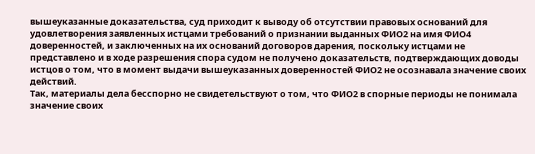вышеуказанные доказательства, суд приходит к выводу об отсутствии правовых оснований для удовлетворения заявленных истцами требований о признании выданных ФИО2 на имя ФИО4 доверенностей, и заключенных на их оснований договоров дарения, поскольку истцами не представлено и в ходе разрешения спора судом не получено доказательств, подтверждающих доводы истцов о том, что в момент выдачи вышеуказанных доверенностей ФИО2 не осознавала значение своих действий.
Так, материалы дела бесспорно не свидетельствуют о том, что ФИО2 в спорные периоды не понимала значение своих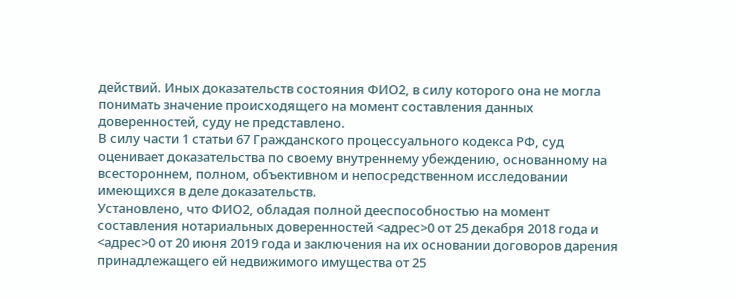действий. Иных доказательств состояния ФИО2, в силу которого она не могла понимать значение происходящего на момент составления данных доверенностей, суду не представлено.
В силу части 1 статьи 67 Гражданского процессуального кодекса РФ, суд оценивает доказательства по своему внутреннему убеждению, основанному на всестороннем, полном, объективном и непосредственном исследовании имеющихся в деле доказательств.
Установлено, что ФИО2, обладая полной дееспособностью на момент составления нотариальных доверенностей <адрес>0 от 25 декабря 2018 года и <адрес>0 от 20 июня 2019 года и заключения на их основании договоров дарения принадлежащего ей недвижимого имущества от 25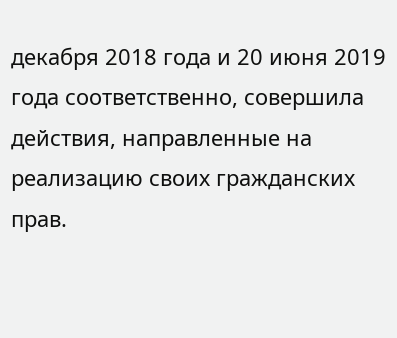декабря 2018 года и 20 июня 2019 года соответственно, совершила действия, направленные на реализацию своих гражданских прав.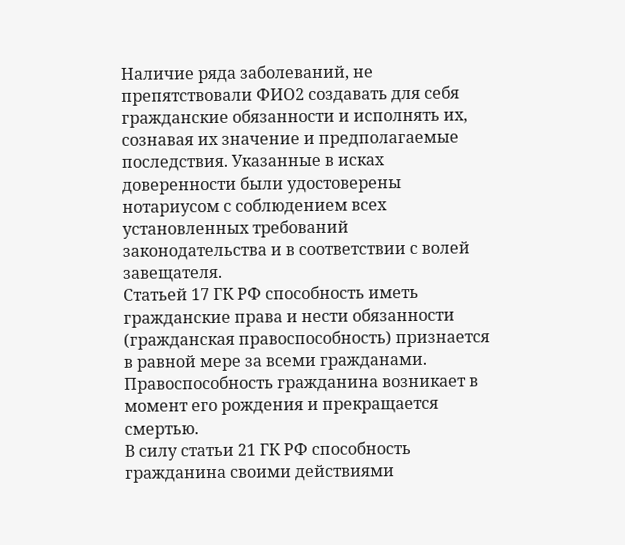Наличие ряда заболеваний, не препятствовали ФИО2 создавать для себя гражданские обязанности и исполнять их, сознавая их значение и предполагаемые последствия. Указанные в исках доверенности были удостоверены нотариусом с соблюдением всех установленных требований законодательства и в соответствии с волей завещателя.
Статьей 17 ГК РФ способность иметь гражданские права и нести обязанности (гражданская правоспособность) признается в равной мере за всеми гражданами. Правоспособность гражданина возникает в момент его рождения и прекращается смертью.
В силу статьи 21 ГК РФ способность гражданина своими действиями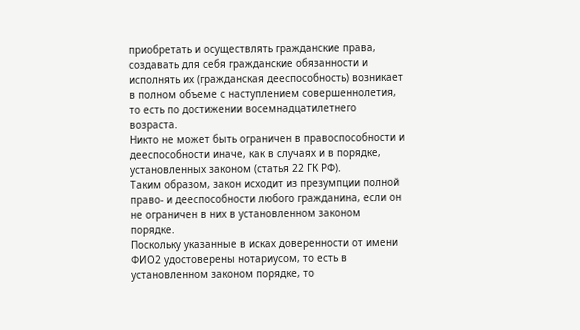приобретать и осуществлять гражданские права, создавать для себя гражданские обязанности и исполнять их (гражданская дееспособность) возникает в полном объеме с наступлением совершеннолетия, то есть по достижении восемнадцатилетнего возраста.
Никто не может быть ограничен в правоспособности и дееспособности иначе, как в случаях и в порядке, установленных законом (статья 22 ГК РФ).
Таким образом, закон исходит из презумпции полной право- и дееспособности любого гражданина, если он не ограничен в них в установленном законом порядке.
Поскольку указанные в исках доверенности от имени ФИО2 удостоверены нотариусом, то есть в установленном законом порядке, то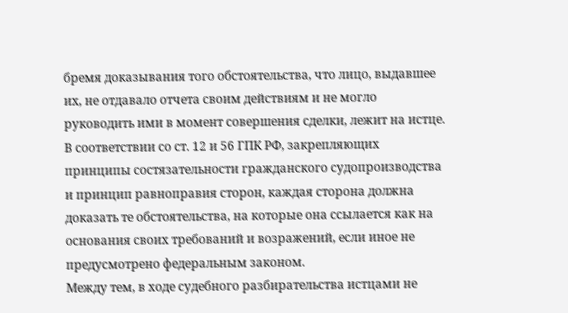бремя доказывания того обстоятельства, что лицо, выдавшее их, не отдавало отчета своим действиям и не могло руководить ими в момент совершения сделки, лежит на истце.
В соответствии со ст. 12 и 56 ГПК РФ, закрепляющих принципы состязательности гражданского судопроизводства и принцип равноправия сторон, каждая сторона должна доказать те обстоятельства, на которые она ссылается как на основания своих требований и возражений, если иное не предусмотрено федеральным законом.
Между тем, в ходе судебного разбирательства истцами не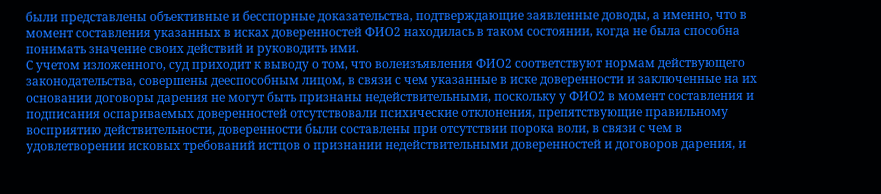были представлены объективные и бесспорные доказательства, подтверждающие заявленные доводы, а именно, что в момент составления указанных в исках доверенностей ФИО2 находилась в таком состоянии, когда не была способна понимать значение своих действий и руководить ими.
С учетом изложенного, суд приходит к выводу о том, что волеизъявления ФИО2 соответствуют нормам действующего законодательства, совершены дееспособным лицом, в связи с чем указанные в иске доверенности и заключенные на их основании договоры дарения не могут быть признаны недействительными, поскольку у ФИО2 в момент составления и подписания оспариваемых доверенностей отсутствовали психические отклонения, препятствующие правильному восприятию действительности, доверенности были составлены при отсутствии порока воли, в связи с чем в удовлетворении исковых требований истцов о признании недействительными доверенностей и договоров дарения, и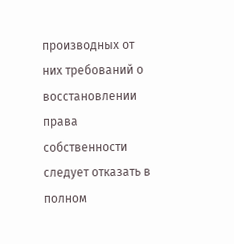производных от них требований о восстановлении права собственности следует отказать в полном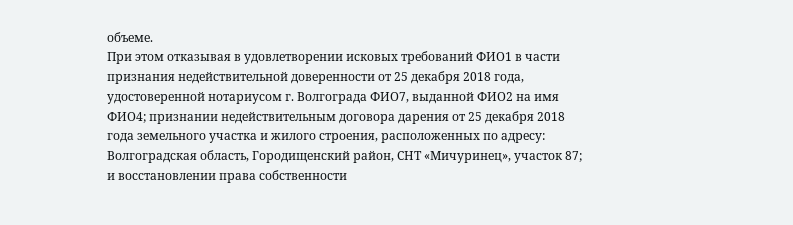объеме.
При этом отказывая в удовлетворении исковых требований ФИО1 в части признания недействительной доверенности от 25 декабря 2018 года, удостоверенной нотариусом г. Волгограда ФИО7, выданной ФИО2 на имя ФИО4; признании недействительным договора дарения от 25 декабря 2018 года земельного участка и жилого строения, расположенных по адресу: Волгоградская область, Городищенский район, СНТ «Мичуринец», участок 87; и восстановлении права собственности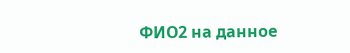ФИО2 на данное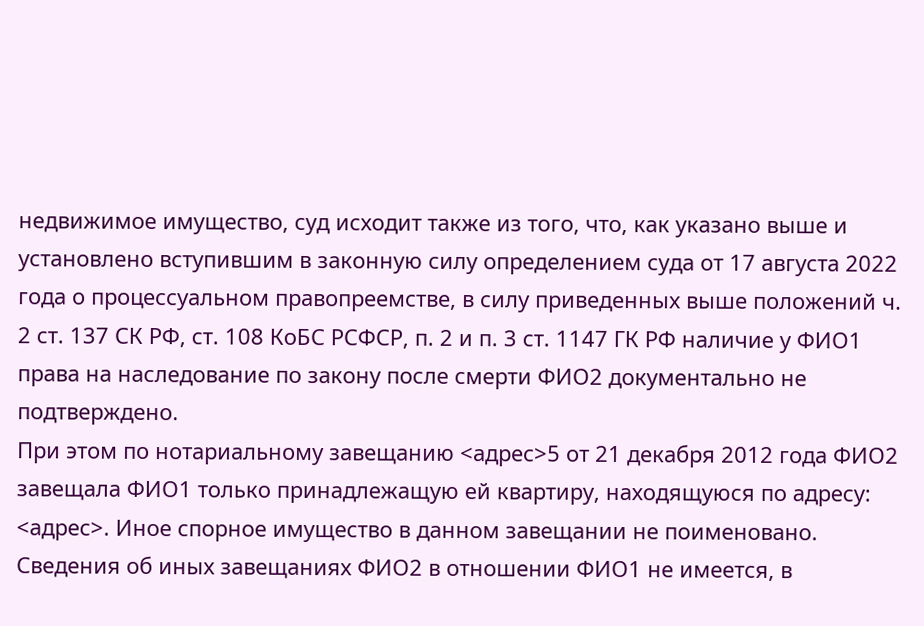недвижимое имущество, суд исходит также из того, что, как указано выше и установлено вступившим в законную силу определением суда от 17 августа 2022 года о процессуальном правопреемстве, в силу приведенных выше положений ч. 2 ст. 137 СК РФ, ст. 108 КоБС РСФСР, п. 2 и п. 3 ст. 1147 ГК РФ наличие у ФИО1 права на наследование по закону после смерти ФИО2 документально не подтверждено.
При этом по нотариальному завещанию <адрес>5 от 21 декабря 2012 года ФИО2 завещала ФИО1 только принадлежащую ей квартиру, находящуюся по адресу: <адрес>. Иное спорное имущество в данном завещании не поименовано. Сведения об иных завещаниях ФИО2 в отношении ФИО1 не имеется, в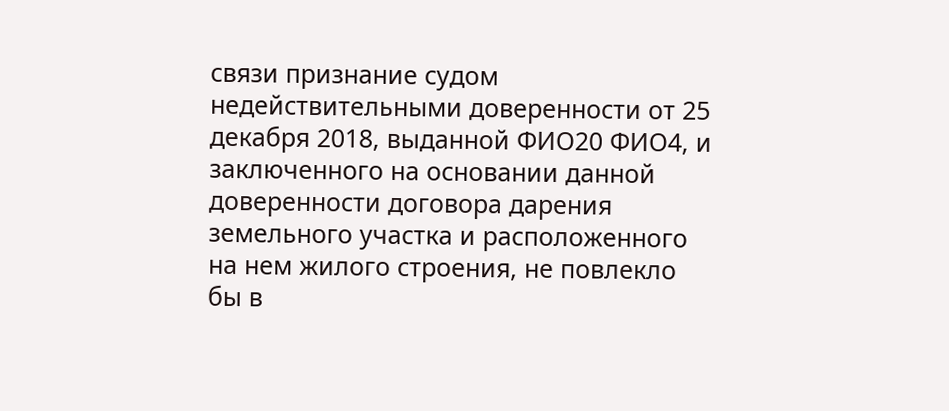связи признание судом недействительными доверенности от 25 декабря 2018, выданной ФИО20 ФИО4, и заключенного на основании данной доверенности договора дарения земельного участка и расположенного на нем жилого строения, не повлекло бы в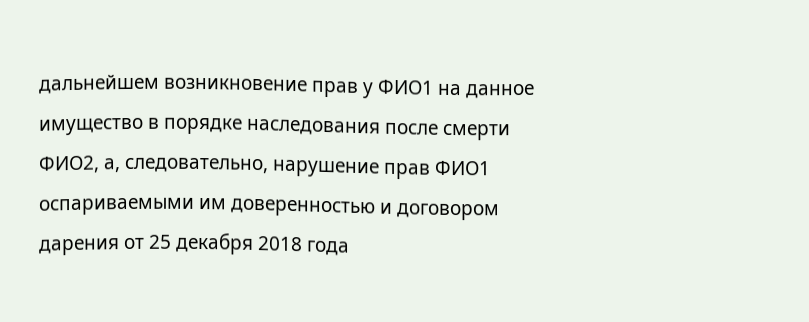дальнейшем возникновение прав у ФИО1 на данное имущество в порядке наследования после смерти ФИО2, а, следовательно, нарушение прав ФИО1 оспариваемыми им доверенностью и договором дарения от 25 декабря 2018 года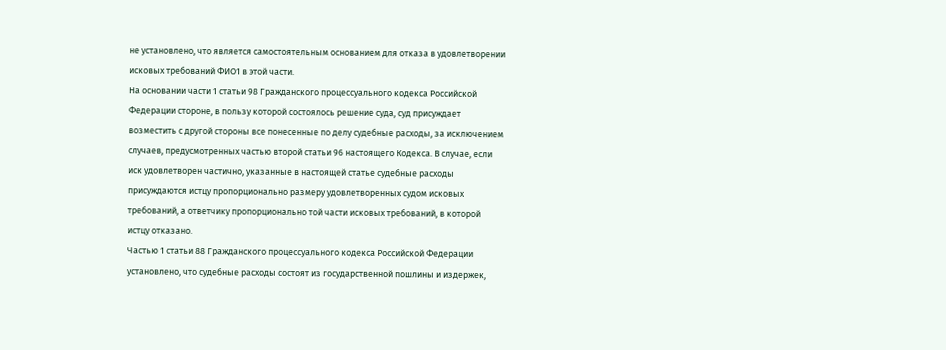не установлено, что является самостоятельным основанием для отказа в удовлетворении исковых требований ФИО1 в этой части.
На основании части 1 статьи 98 Гражданского процессуального кодекса Российской Федерации стороне, в пользу которой состоялось решение суда, суд присуждает возместить с другой стороны все понесенные по делу судебные расходы, за исключением случаев, предусмотренных частью второй статьи 96 настоящего Кодекса. В случае, если иск удовлетворен частично, указанные в настоящей статье судебные расходы присуждаются истцу пропорционально размеру удовлетворенных судом исковых требований, а ответчику пропорционально той части исковых требований, в которой истцу отказано.
Частью 1 статьи 88 Гражданского процессуального кодекса Российской Федерации установлено, что судебные расходы состоят из государственной пошлины и издержек,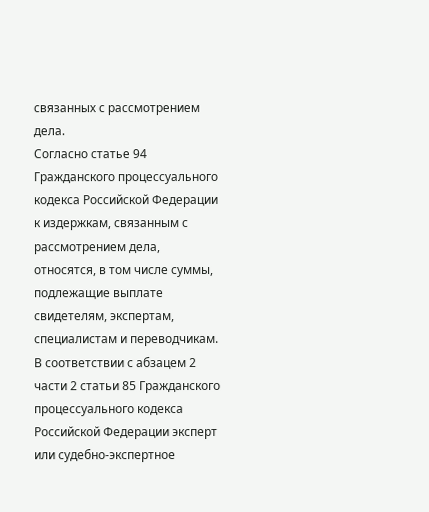связанных с рассмотрением дела.
Согласно статье 94 Гражданского процессуального кодекса Российской Федерации к издержкам, связанным с рассмотрением дела, относятся, в том числе суммы, подлежащие выплате свидетелям, экспертам, специалистам и переводчикам.
В соответствии с абзацем 2 части 2 статьи 85 Гражданского процессуального кодекса Российской Федерации эксперт или судебно-экспертное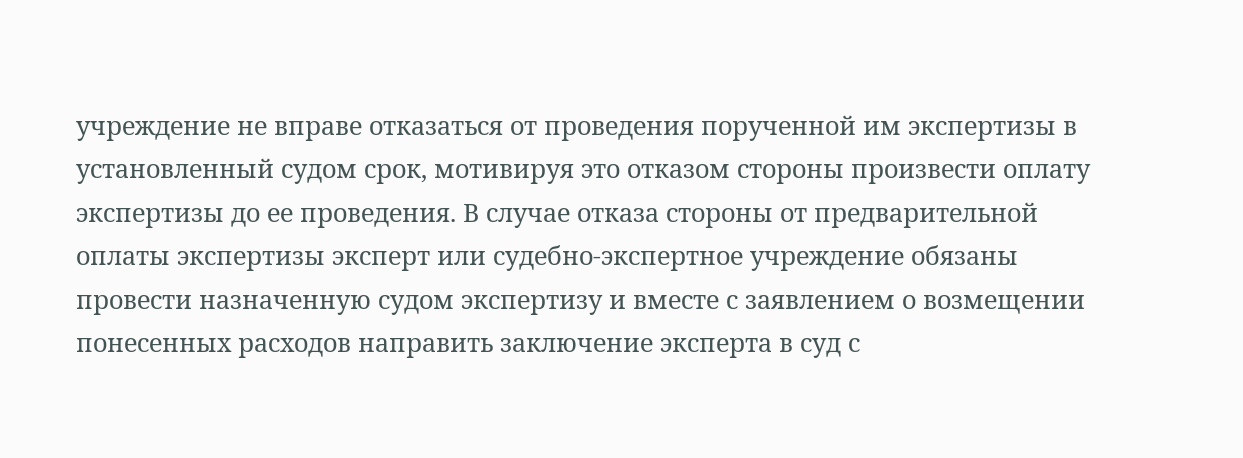учреждение не вправе отказаться от проведения порученной им экспертизы в установленный судом срок, мотивируя это отказом стороны произвести оплату экспертизы до ее проведения. В случае отказа стороны от предварительной оплаты экспертизы эксперт или судебно-экспертное учреждение обязаны провести назначенную судом экспертизу и вместе с заявлением о возмещении понесенных расходов направить заключение эксперта в суд с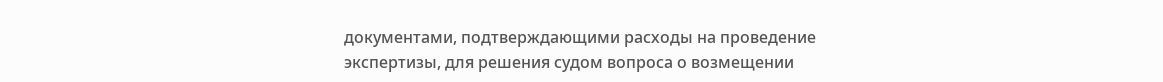документами, подтверждающими расходы на проведение экспертизы, для решения судом вопроса о возмещении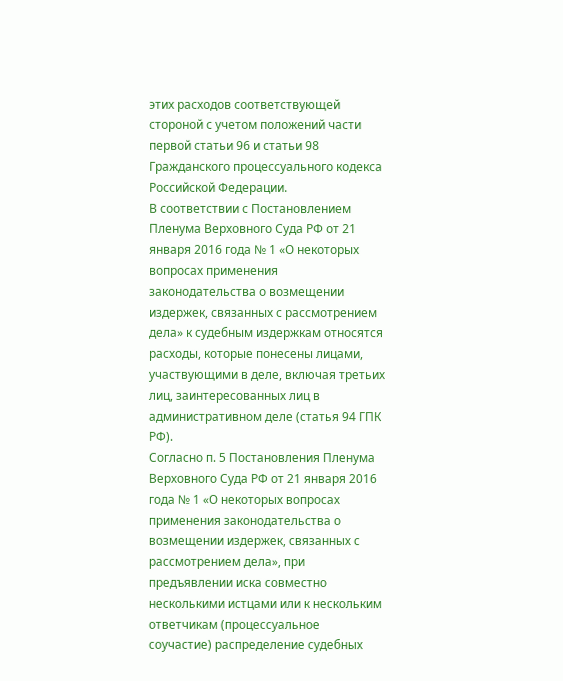этих расходов соответствующей стороной с учетом положений части первой статьи 96 и статьи 98 Гражданского процессуального кодекса Российской Федерации.
В соответствии с Постановлением Пленума Верховного Суда РФ от 21 января 2016 года № 1 «О некоторых вопросах применения законодательства о возмещении издержек, связанных с рассмотрением дела» к судебным издержкам относятся расходы, которые понесены лицами, участвующими в деле, включая третьих лиц, заинтересованных лиц в административном деле (статья 94 ГПК РФ).
Согласно п. 5 Постановления Пленума Верховного Суда РФ от 21 января 2016 года № 1 «О некоторых вопросах применения законодательства о возмещении издержек, связанных с рассмотрением дела», при предъявлении иска совместно несколькими истцами или к нескольким ответчикам (процессуальное соучастие) распределение судебных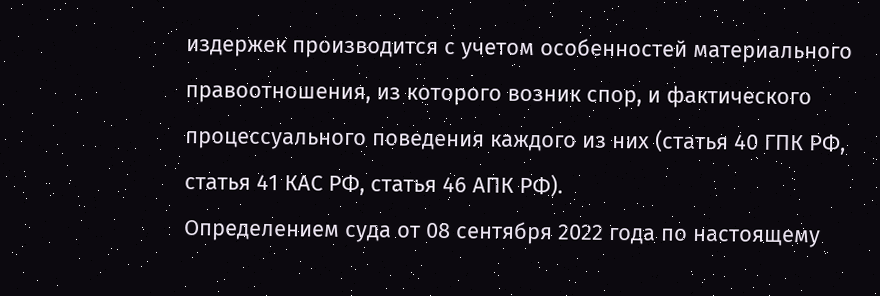издержек производится с учетом особенностей материального правоотношения, из которого возник спор, и фактического процессуального поведения каждого из них (статья 40 ГПК РФ, статья 41 КАС РФ, статья 46 АПК РФ).
Определением суда от 08 сентября 2022 года по настоящему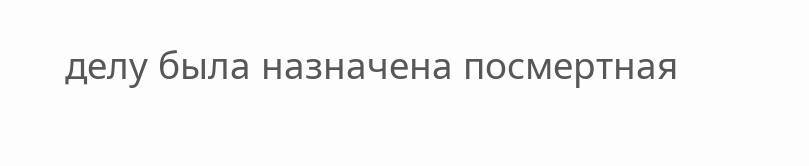делу была назначена посмертная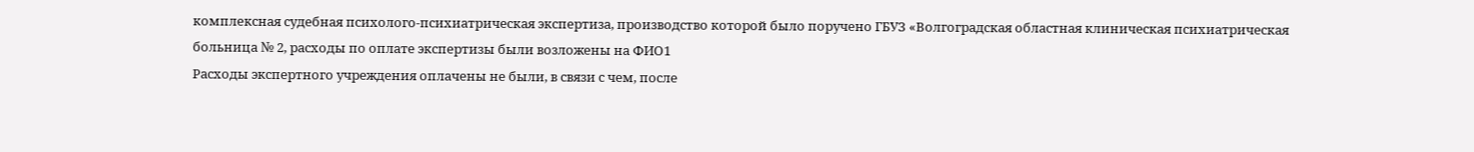комплексная судебная психолого-психиатрическая экспертиза, производство которой было поручено ГБУЗ «Волгоградская областная клиническая психиатрическая больница № 2, расходы по оплате экспертизы были возложены на ФИО1
Расходы экспертного учреждения оплачены не были, в связи с чем, после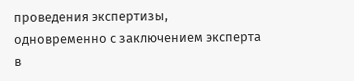проведения экспертизы, одновременно с заключением эксперта в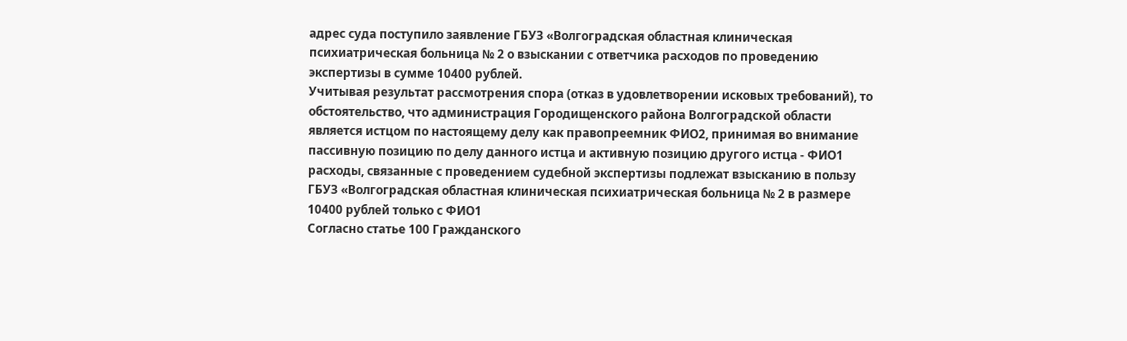адрес суда поступило заявление ГБУЗ «Волгоградская областная клиническая психиатрическая больница № 2 о взыскании с ответчика расходов по проведению экспертизы в сумме 10400 рублей.
Учитывая результат рассмотрения спора (отказ в удовлетворении исковых требований), то обстоятельство, что администрация Городищенского района Волгоградской области является истцом по настоящему делу как правопреемник ФИО2, принимая во внимание пассивную позицию по делу данного истца и активную позицию другого истца - ФИО1 расходы, связанные с проведением судебной экспертизы подлежат взысканию в пользу ГБУЗ «Волгоградская областная клиническая психиатрическая больница № 2 в размере 10400 рублей только с ФИО1
Согласно статье 100 Гражданского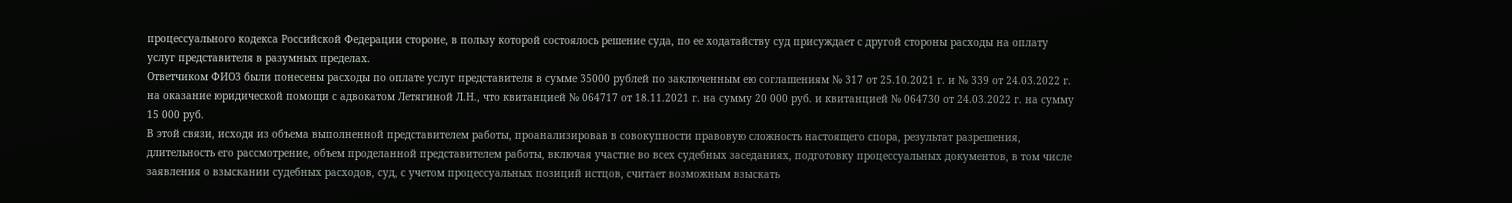процессуального кодекса Российской Федерации стороне, в пользу которой состоялось решение суда, по ее ходатайству суд присуждает с другой стороны расходы на оплату услуг представителя в разумных пределах.
Ответчиком ФИО3 были понесены расходы по оплате услуг представителя в сумме 35000 рублей по заключенным ею соглашениям № 317 от 25.10.2021 г. и № 339 от 24.03.2022 г. на оказание юридической помощи с адвокатом Летягиной Л.Н., что квитанцией № 064717 от 18.11.2021 г. на сумму 20 000 руб. и квитанцией № 064730 от 24.03.2022 г. на сумму 15 000 руб.
В этой связи, исходя из объема выполненной представителем работы, проанализировав в совокупности правовую сложность настоящего спора, результат разрешения, длительность его рассмотрение, объем проделанной представителем работы, включая участие во всех судебных заседаниях, подготовку процессуальных документов, в том числе заявления о взыскании судебных расходов, суд, с учетом процессуальных позиций истцов, считает возможным взыскать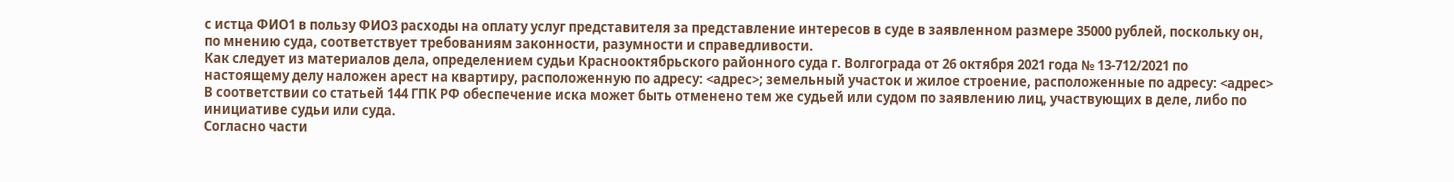с истца ФИО1 в пользу ФИО3 расходы на оплату услуг представителя за представление интересов в суде в заявленном размере 35000 рублей, поскольку он, по мнению суда, соответствует требованиям законности, разумности и справедливости.
Как следует из материалов дела, определением судьи Краснооктябрьского районного суда г. Волгограда от 26 октября 2021 года № 13-712/2021 по настоящему делу наложен арест на квартиру, расположенную по адресу: <адрес>; земельный участок и жилое строение, расположенные по адресу: <адрес>
В соответствии со статьей 144 ГПК РФ обеспечение иска может быть отменено тем же судьей или судом по заявлению лиц, участвующих в деле, либо по инициативе судьи или суда.
Согласно части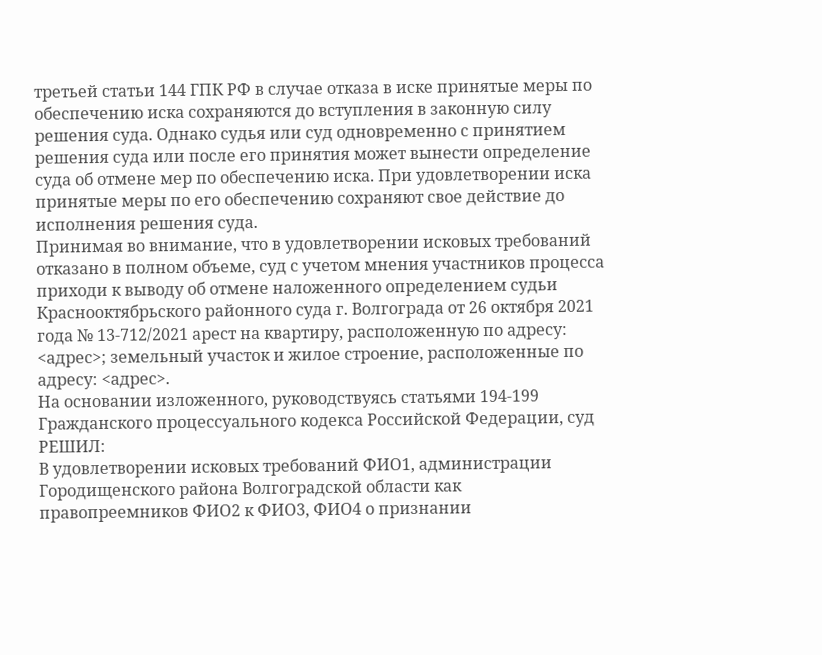третьей статьи 144 ГПК РФ в случае отказа в иске принятые меры по обеспечению иска сохраняются до вступления в законную силу решения суда. Однако судья или суд одновременно с принятием решения суда или после его принятия может вынести определение суда об отмене мер по обеспечению иска. При удовлетворении иска принятые меры по его обеспечению сохраняют свое действие до исполнения решения суда.
Принимая во внимание, что в удовлетворении исковых требований отказано в полном объеме, суд с учетом мнения участников процесса приходи к выводу об отмене наложенного определением судьи Краснооктябрьского районного суда г. Волгограда от 26 октября 2021 года № 13-712/2021 арест на квартиру, расположенную по адресу: <адрес>; земельный участок и жилое строение, расположенные по адресу: <адрес>.
На основании изложенного, руководствуясь статьями 194-199 Гражданского процессуального кодекса Российской Федерации, суд
РЕШИЛ:
В удовлетворении исковых требований ФИО1, администрации Городищенского района Волгоградской области как правопреемников ФИО2 к ФИО3, ФИО4 о признании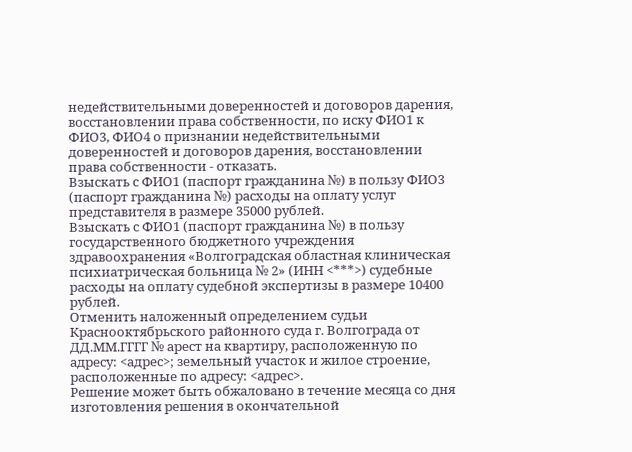недействительными доверенностей и договоров дарения, восстановлении права собственности, по иску ФИО1 к ФИО3, ФИО4 о признании недействительными доверенностей и договоров дарения, восстановлении права собственности - отказать.
Взыскать с ФИО1 (паспорт гражданина №) в пользу ФИО3 (паспорт гражданина №) расходы на оплату услуг представителя в размере 35000 рублей.
Взыскать с ФИО1 (паспорт гражданина №) в пользу государственного бюджетного учреждения здравоохранения «Волгоградская областная клиническая психиатрическая больница № 2» (ИНН <***>) судебные расходы на оплату судебной экспертизы в размере 10400 рублей.
Отменить наложенный определением судьи Краснооктябрьского районного суда г. Волгограда от ДД.ММ.ГГГГ № арест на квартиру, расположенную по адресу: <адрес>; земельный участок и жилое строение, расположенные по адресу: <адрес>.
Решение может быть обжаловано в течение месяца со дня изготовления решения в окончательной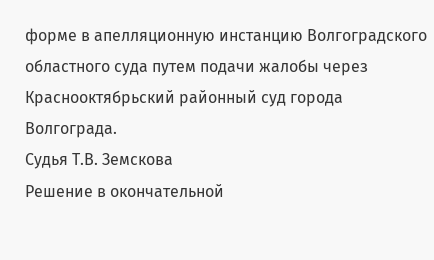форме в апелляционную инстанцию Волгоградского областного суда путем подачи жалобы через Краснооктябрьский районный суд города Волгограда.
Судья Т.В. Земскова
Решение в окончательной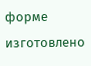форме изготовлено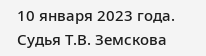10 января 2023 года.
Судья Т.В. Земскова